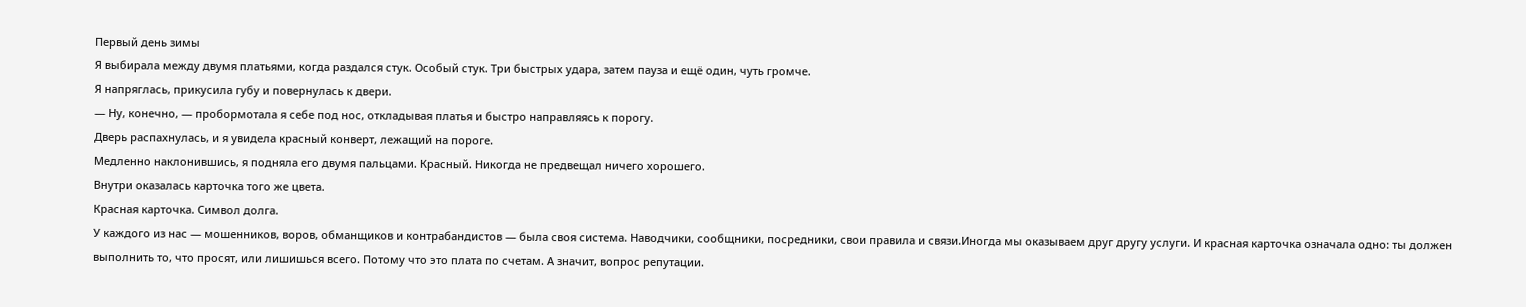Первый день зимы
Я выбирала между двумя платьями, когда раздался стук. Особый стук. Три быстрых удара, затем пауза и ещё один, чуть громче.
Я напряглась, прикусила губу и повернулась к двери.
— Ну, конечно, — пробормотала я себе под нос, откладывая платья и быстро направляясь к порогу.
Дверь распахнулась, и я увидела красный конверт, лежащий на пороге.
Медленно наклонившись, я подняла его двумя пальцами. Красный. Никогда не предвещал ничего хорошего.
Внутри оказалась карточка того же цвета.
Красная карточка. Символ долга.
У каждого из нас — мошенников, воров, обманщиков и контрабандистов — была своя система. Наводчики, сообщники, посредники, свои правила и связи.Иногда мы оказываем друг другу услуги. И красная карточка означала одно: ты должен выполнить то, что просят, или лишишься всего. Потому что это плата по счетам. А значит, вопрос репутации.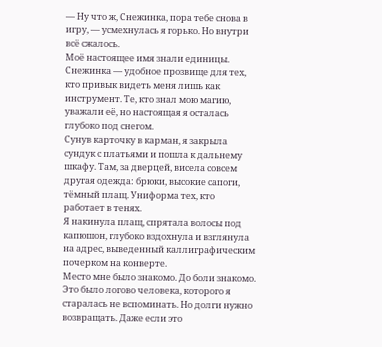— Ну что ж, Снежинка, пора тебе снова в игру, — усмехнулась я горько. Но внутри всё сжалось.
Моё настоящее имя знали единицы. Снежинка — удобное прозвище для тех, кто привык видеть меня лишь как инструмент. Те, кто знал мою магию, уважали её, но настоящая я осталась глубоко под снегом.
Сунув карточку в карман, я закрыла сундук с платьями и пошла к дальнему шкафу. Там, за дверцей, висела совсем другая одежда: брюки, высокие сапоги, тёмный плащ. Униформа тех, кто работает в тенях.
Я накинула плащ, спрятала волосы под капюшон, глубоко вздохнула и взглянула на адрес, выведенный каллиграфическим почерком на конверте.
Место мне было знакомо. До боли знакомо. Это было логово человека, которого я старалась не вспоминать. Но долги нужно возвращать. Даже если это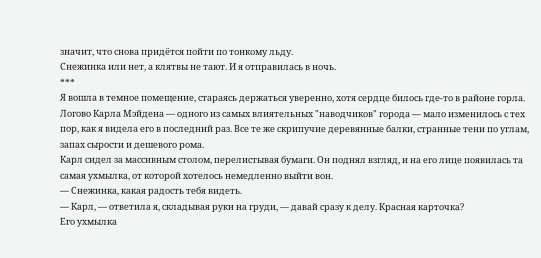значит, что снова придётся пойти по тонкому льду.
Снежинка или нет, а клятвы не тают. И я отправилась в ночь.
***
Я вошла в темное помещение, стараясь держаться уверенно, хотя сердце билось где-то в районе горла. Логово Карла Мэйдена — одного из самых влиятельных "наводчиков" города — мало изменилось с тех пор, как я видела его в последний раз. Все те же скрипучие деревянные балки, странные тени по углам, запах сырости и дешевого рома.
Карл сидел за массивным столом, перелистывая бумаги. Он поднял взгляд, и на его лице появилась та самая ухмылка, от которой хотелось немедленно выйти вон.
— Снежинка, какая радость тебя видеть.
— Карл, — ответила я, складывая руки на груди, — давай сразу к делу. Красная карточка?
Его ухмылка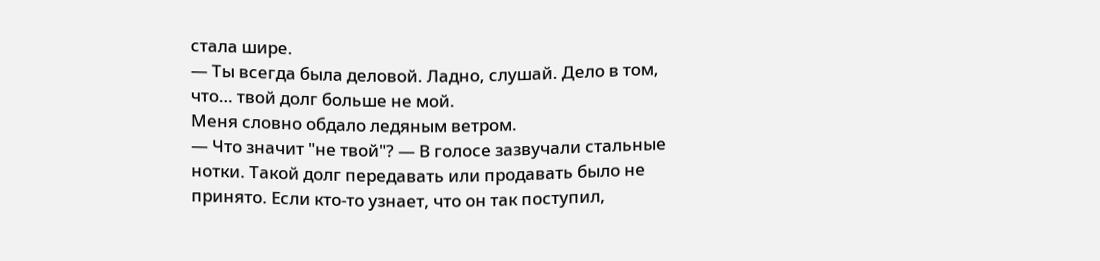стала шире.
— Ты всегда была деловой. Ладно, слушай. Дело в том, что… твой долг больше не мой.
Меня словно обдало ледяным ветром.
— Что значит "не твой"? — В голосе зазвучали стальные нотки. Такой долг передавать или продавать было не принято. Если кто-то узнает, что он так поступил,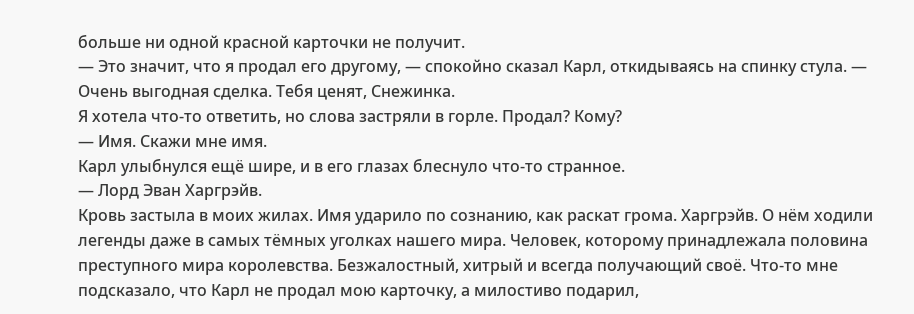больше ни одной красной карточки не получит.
— Это значит, что я продал его другому, — спокойно сказал Карл, откидываясь на спинку стула. — Очень выгодная сделка. Тебя ценят, Снежинка.
Я хотела что-то ответить, но слова застряли в горле. Продал? Кому?
— Имя. Скажи мне имя.
Карл улыбнулся ещё шире, и в его глазах блеснуло что-то странное.
— Лорд Эван Харгрэйв.
Кровь застыла в моих жилах. Имя ударило по сознанию, как раскат грома. Харгрэйв. О нём ходили легенды даже в самых тёмных уголках нашего мира. Человек, которому принадлежала половина преступного мира королевства. Безжалостный, хитрый и всегда получающий своё. Что-то мне подсказало, что Карл не продал мою карточку, а милостиво подарил,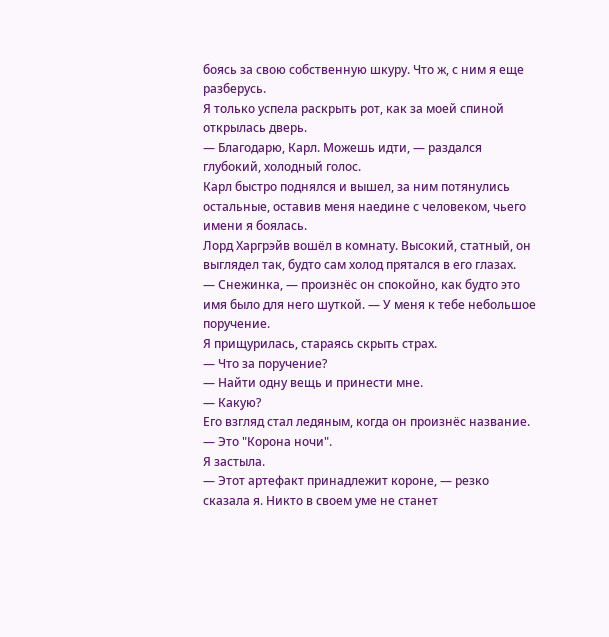боясь за свою собственную шкуру. Что ж, с ним я еще разберусь.
Я только успела раскрыть рот, как за моей спиной открылась дверь.
— Благодарю, Карл. Можешь идти, — раздался глубокий, холодный голос.
Карл быстро поднялся и вышел, за ним потянулись остальные, оставив меня наедине с человеком, чьего имени я боялась.
Лорд Харгрэйв вошёл в комнату. Высокий, статный, он выглядел так, будто сам холод прятался в его глазах.
— Снежинка, — произнёс он спокойно, как будто это имя было для него шуткой. — У меня к тебе небольшое поручение.
Я прищурилась, стараясь скрыть страх.
— Что за поручение?
— Найти одну вещь и принести мне.
— Какую?
Его взгляд стал ледяным, когда он произнёс название.
— Это "Корона ночи".
Я застыла.
— Этот артефакт принадлежит короне, — резко сказала я. Никто в своем уме не станет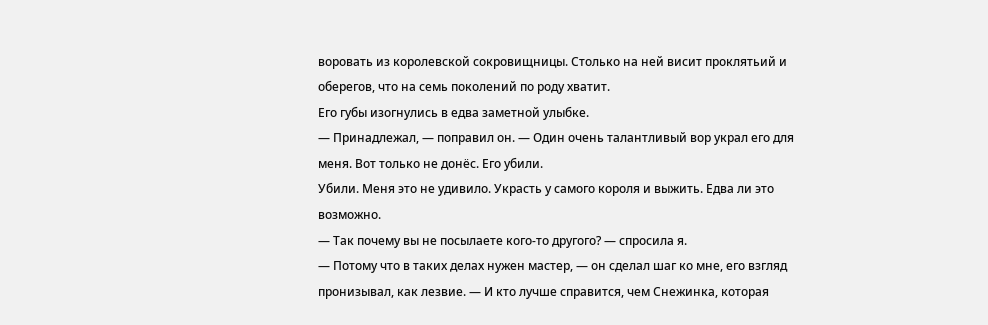воровать из королевской сокровищницы. Столько на ней висит проклятьий и оберегов, что на семь поколений по роду хватит.
Его губы изогнулись в едва заметной улыбке.
— Принадлежал, — поправил он. — Один очень талантливый вор украл его для меня. Вот только не донёс. Его убили.
Убили. Меня это не удивило. Украсть у самого короля и выжить. Едва ли это возможно.
— Так почему вы не посылаете кого-то другого? — спросила я.
— Потому что в таких делах нужен мастер, — он сделал шаг ко мне, его взгляд пронизывал, как лезвие. — И кто лучше справится, чем Снежинка, которая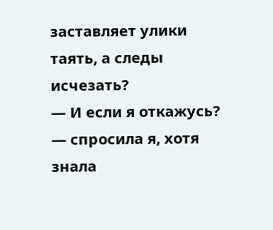заставляет улики таять, а следы исчезать?
— И если я откажусь? — спросила я, хотя знала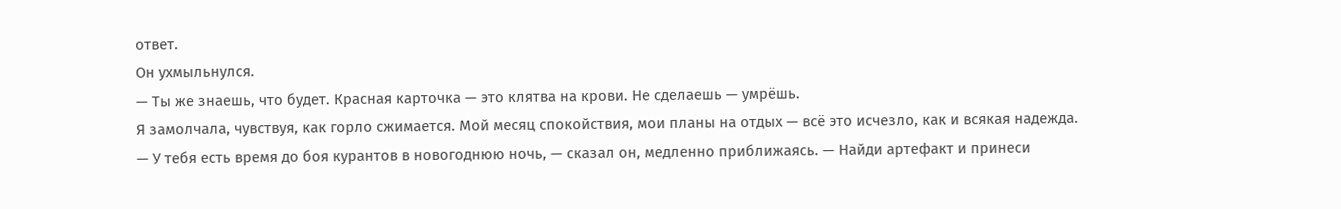ответ.
Он ухмыльнулся.
— Ты же знаешь, что будет. Красная карточка — это клятва на крови. Не сделаешь — умрёшь.
Я замолчала, чувствуя, как горло сжимается. Мой месяц спокойствия, мои планы на отдых — всё это исчезло, как и всякая надежда.
— У тебя есть время до боя курантов в новогоднюю ночь, — сказал он, медленно приближаясь. — Найди артефакт и принеси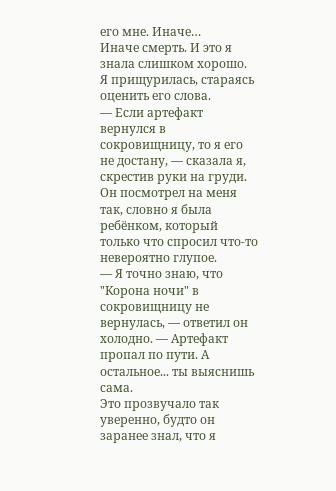его мне. Иначе…
Иначе смерть. И это я знала слишком хорошо.
Я прищурилась, стараясь оценить его слова.
— Если артефакт вернулся в сокровищницу, то я его не достану, — сказала я, скрестив руки на груди.
Он посмотрел на меня так, словно я была ребёнком, который только что спросил что-то невероятно глупое.
— Я точно знаю, что "Корона ночи" в сокровищницу не вернулась, — ответил он холодно. — Артефакт пропал по пути. А остальное... ты выяснишь сама.
Это прозвучало так уверенно, будто он заранее знал, что я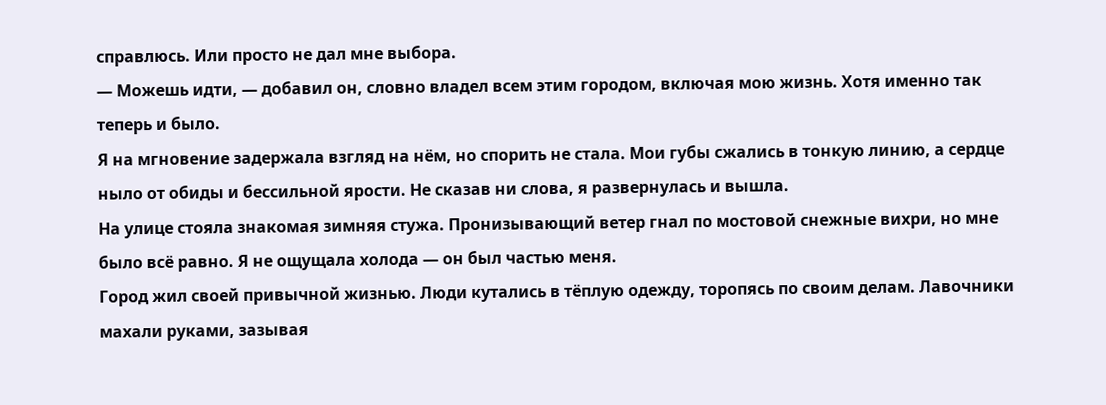справлюсь. Или просто не дал мне выбора.
— Можешь идти, — добавил он, словно владел всем этим городом, включая мою жизнь. Хотя именно так теперь и было.
Я на мгновение задержала взгляд на нём, но спорить не стала. Мои губы сжались в тонкую линию, а сердце ныло от обиды и бессильной ярости. Не сказав ни слова, я развернулась и вышла.
На улице стояла знакомая зимняя стужа. Пронизывающий ветер гнал по мостовой снежные вихри, но мне было всё равно. Я не ощущала холода — он был частью меня.
Город жил своей привычной жизнью. Люди кутались в тёплую одежду, торопясь по своим делам. Лавочники махали руками, зазывая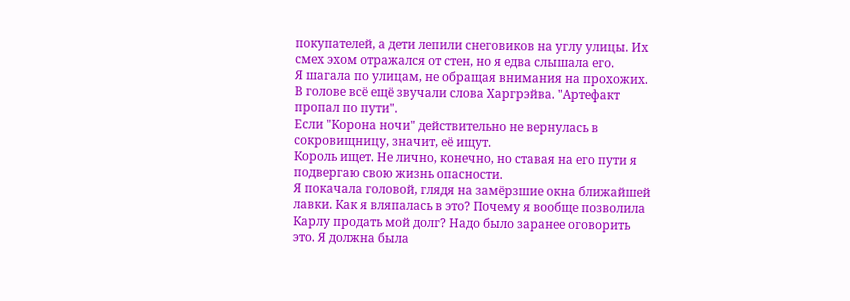покупателей, а дети лепили снеговиков на углу улицы. Их смех эхом отражался от стен, но я едва слышала его.
Я шагала по улицам, не обращая внимания на прохожих. В голове всё ещё звучали слова Харгрэйва. "Артефакт пропал по пути".
Если "Корона ночи" действительно не вернулась в сокровищницу, значит, её ищут.
Король ищет. Не лично, конечно, но ставая на его пути я подвергаю свою жизнь опасности.
Я покачала головой, глядя на замёрзшие окна ближайшей лавки. Как я вляпалась в это? Почему я вообще позволила Карлу продать мой долг? Надо было заранее оговорить это. Я должна была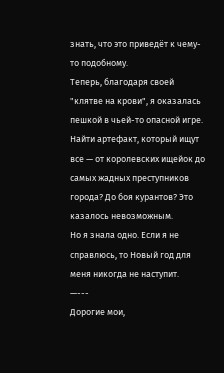знать, что это приведёт к чему-то подобному.
Теперь, благодаря своей "клятве на крови", я оказалась пешкой в чьей-то опасной игре. Найти артефакт, который ищут все — от королевских ищейок до самых жадных преступников города? До боя курантов? Это казалось невозможным.
Но я знала одно. Если я не справлюсь, то Новый год для меня никогда не наступит.
—---
Дорогие мои,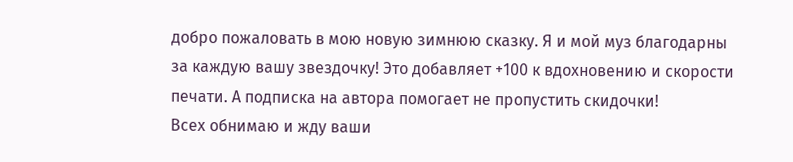добро пожаловать в мою новую зимнюю сказку. Я и мой муз благодарны за каждую вашу звездочку! Это добавляет +100 к вдохновению и скорости печати. А подписка на автора помогает не пропустить скидочки!
Всех обнимаю и жду ваши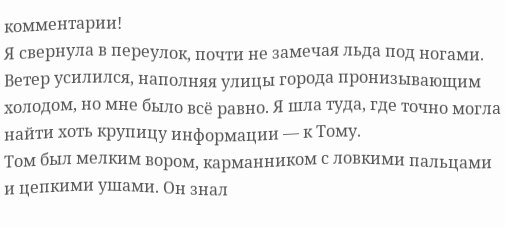комментарии!
Я свернула в переулок, почти не замечая льда под ногами. Ветер усилился, наполняя улицы города пронизывающим холодом, но мне было всё равно. Я шла туда, где точно могла найти хоть крупицу информации — к Тому.
Том был мелким вором, карманником с ловкими пальцами и цепкими ушами. Он знал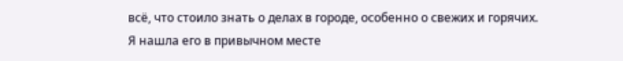всё, что стоило знать о делах в городе, особенно о свежих и горячих.
Я нашла его в привычном месте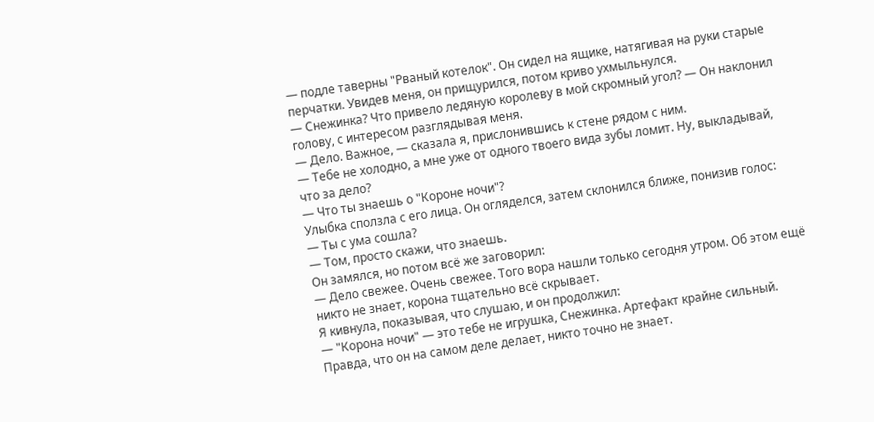— подле таверны "Рваный котелок". Он сидел на ящике, натягивая на руки старые перчатки. Увидев меня, он прищурился, потом криво ухмыльнулся.
— Снежинка? Что привело ледяную королеву в мой скромный угол? — Он наклонил голову, с интересом разглядывая меня.
— Дело. Важное, — сказала я, прислонившись к стене рядом с ним.
— Тебе не холодно, а мне уже от одного твоего вида зубы ломит. Ну, выкладывай, что за дело?
— Что ты знаешь о "Короне ночи"?
Улыбка сползла с его лица. Он огляделся, затем склонился ближе, понизив голос:
— Ты с ума сошла?
— Том, просто скажи, что знаешь.
Он замялся, но потом всё же заговорил:
— Дело свежее. Очень свежее. Того вора нашли только сегодня утром. Об этом ещё никто не знает, корона тщательно всё скрывает.
Я кивнула, показывая, что слушаю, и он продолжил:
— "Корона ночи" — это тебе не игрушка, Снежинка. Артефакт крайне сильный. Правда, что он на самом деле делает, никто точно не знает.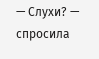— Слухи? — спросила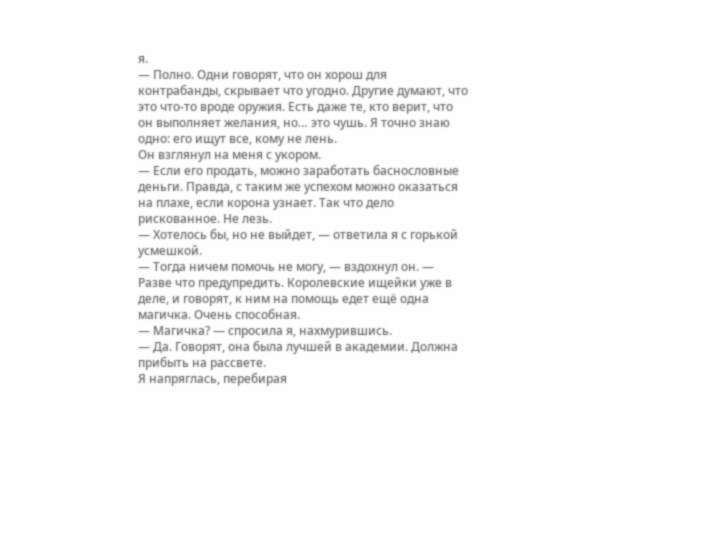я.
— Полно. Одни говорят, что он хорош для контрабанды, скрывает что угодно. Другие думают, что это что-то вроде оружия. Есть даже те, кто верит, что он выполняет желания, но… это чушь. Я точно знаю одно: его ищут все, кому не лень.
Он взглянул на меня с укором.
— Если его продать, можно заработать баснословные деньги. Правда, с таким же успехом можно оказаться на плахе, если корона узнает. Так что дело рискованное. Не лезь.
— Хотелось бы, но не выйдет, — ответила я с горькой усмешкой.
— Тогда ничем помочь не могу, — вздохнул он. — Разве что предупредить. Королевские ищейки уже в деле, и говорят, к ним на помощь едет ещё одна магичка. Очень способная.
— Магичка? — спросила я, нахмурившись.
— Да. Говорят, она была лучшей в академии. Должна прибыть на рассвете.
Я напряглась, перебирая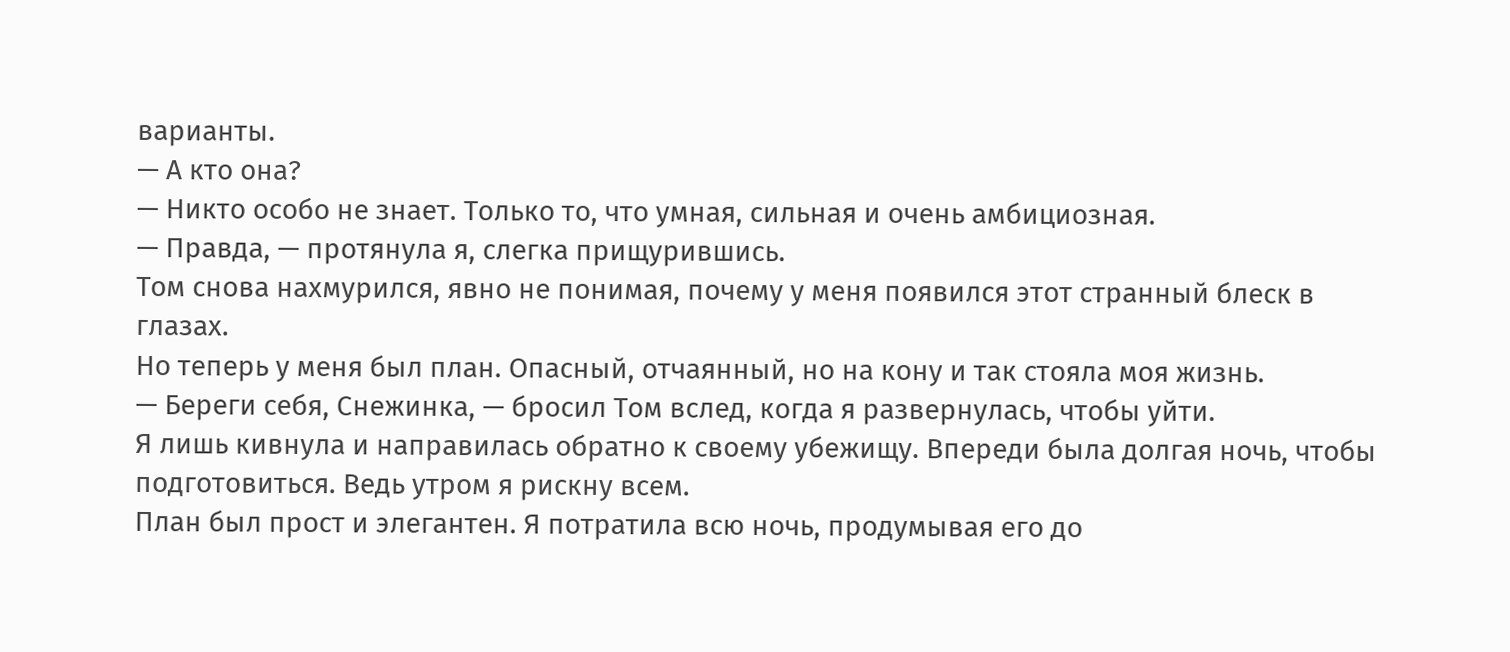варианты.
— А кто она?
— Никто особо не знает. Только то, что умная, сильная и очень амбициозная.
— Правда, — протянула я, слегка прищурившись.
Том снова нахмурился, явно не понимая, почему у меня появился этот странный блеск в глазах.
Но теперь у меня был план. Опасный, отчаянный, но на кону и так стояла моя жизнь.
— Береги себя, Снежинка, — бросил Том вслед, когда я развернулась, чтобы уйти.
Я лишь кивнула и направилась обратно к своему убежищу. Впереди была долгая ночь, чтобы подготовиться. Ведь утром я рискну всем.
План был прост и элегантен. Я потратила всю ночь, продумывая его до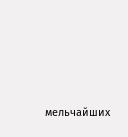мельчайших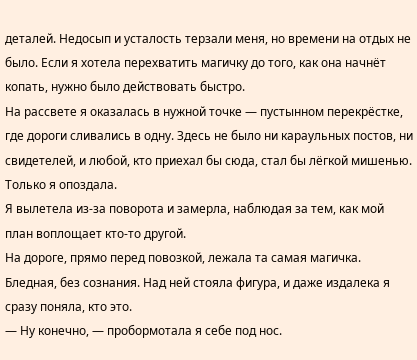деталей. Недосып и усталость терзали меня, но времени на отдых не было. Если я хотела перехватить магичку до того, как она начнёт копать, нужно было действовать быстро.
На рассвете я оказалась в нужной точке — пустынном перекрёстке, где дороги сливались в одну. Здесь не было ни караульных постов, ни свидетелей, и любой, кто приехал бы сюда, стал бы лёгкой мишенью.
Только я опоздала.
Я вылетела из-за поворота и замерла, наблюдая за тем, как мой план воплощает кто-то другой.
На дороге, прямо перед повозкой, лежала та самая магичка. Бледная, без сознания. Над ней стояла фигура, и даже издалека я сразу поняла, кто это.
— Ну конечно, — пробормотала я себе под нос.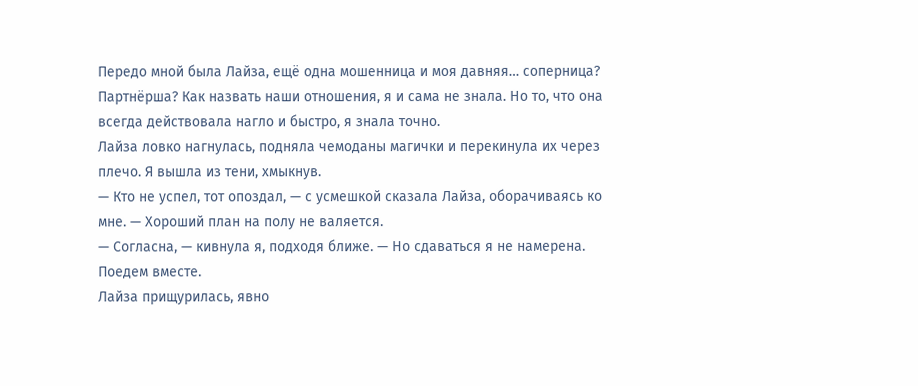Передо мной была Лайза, ещё одна мошенница и моя давняя… соперница? Партнёрша? Как назвать наши отношения, я и сама не знала. Но то, что она всегда действовала нагло и быстро, я знала точно.
Лайза ловко нагнулась, подняла чемоданы магички и перекинула их через плечо. Я вышла из тени, хмыкнув.
— Кто не успел, тот опоздал, — с усмешкой сказала Лайза, оборачиваясь ко мне. — Хороший план на полу не валяется.
— Согласна, — кивнула я, подходя ближе. — Но сдаваться я не намерена. Поедем вместе.
Лайза прищурилась, явно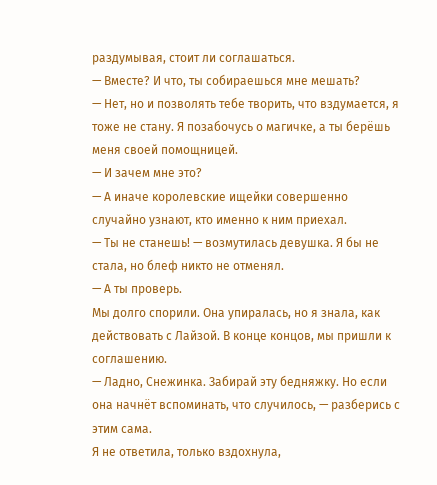раздумывая, стоит ли соглашаться.
— Вместе? И что, ты собираешься мне мешать?
— Нет, но и позволять тебе творить, что вздумается, я тоже не стану. Я позабочусь о магичке, а ты берёшь меня своей помощницей.
— И зачем мне это?
— А иначе королевские ищейки совершенно случайно узнают, кто именно к ним приехал.
— Ты не станешь! — возмутилась девушка. Я бы не стала, но блеф никто не отменял.
— А ты проверь.
Мы долго спорили. Она упиралась, но я знала, как действовать с Лайзой. В конце концов, мы пришли к соглашению.
— Ладно, Снежинка. Забирай эту бедняжку. Но если она начнёт вспоминать, что случилось, — разберись с этим сама.
Я не ответила, только вздохнула,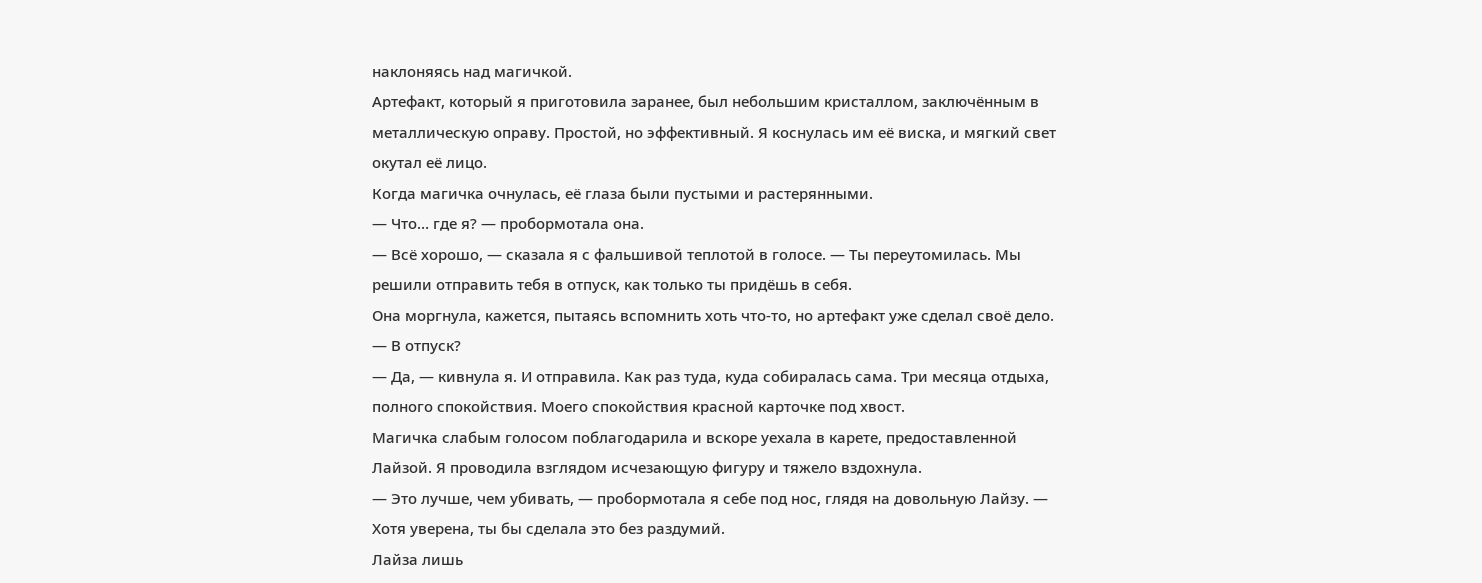наклоняясь над магичкой.
Артефакт, который я приготовила заранее, был небольшим кристаллом, заключённым в металлическую оправу. Простой, но эффективный. Я коснулась им её виска, и мягкий свет окутал её лицо.
Когда магичка очнулась, её глаза были пустыми и растерянными.
— Что… где я? — пробормотала она.
— Всё хорошо, — сказала я с фальшивой теплотой в голосе. — Ты переутомилась. Мы решили отправить тебя в отпуск, как только ты придёшь в себя.
Она моргнула, кажется, пытаясь вспомнить хоть что-то, но артефакт уже сделал своё дело.
— В отпуск?
— Да, — кивнула я. И отправила. Как раз туда, куда собиралась сама. Три месяца отдыха, полного спокойствия. Моего спокойствия красной карточке под хвост.
Магичка слабым голосом поблагодарила и вскоре уехала в карете, предоставленной Лайзой. Я проводила взглядом исчезающую фигуру и тяжело вздохнула.
— Это лучше, чем убивать, — пробормотала я себе под нос, глядя на довольную Лайзу. — Хотя уверена, ты бы сделала это без раздумий.
Лайза лишь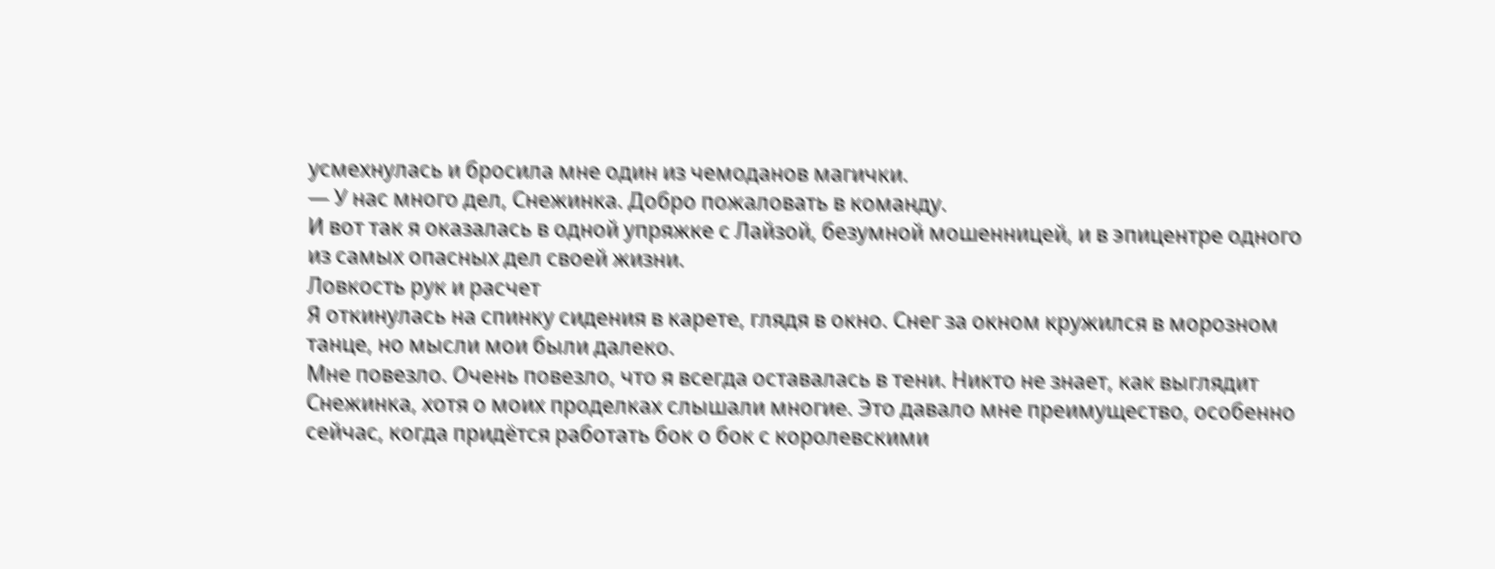усмехнулась и бросила мне один из чемоданов магички.
— У нас много дел, Снежинка. Добро пожаловать в команду.
И вот так я оказалась в одной упряжке с Лайзой, безумной мошенницей, и в эпицентре одного из самых опасных дел своей жизни.
Ловкость рук и расчет
Я откинулась на спинку сидения в карете, глядя в окно. Снег за окном кружился в морозном танце, но мысли мои были далеко.
Мне повезло. Очень повезло, что я всегда оставалась в тени. Никто не знает, как выглядит Снежинка, хотя о моих проделках слышали многие. Это давало мне преимущество, особенно сейчас, когда придётся работать бок о бок с королевскими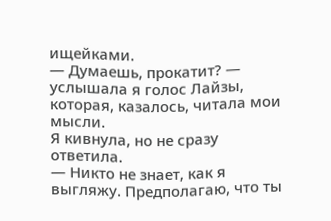ищейками.
— Думаешь, прокатит? — услышала я голос Лайзы, которая, казалось, читала мои мысли.
Я кивнула, но не сразу ответила.
— Никто не знает, как я выгляжу. Предполагаю, что ты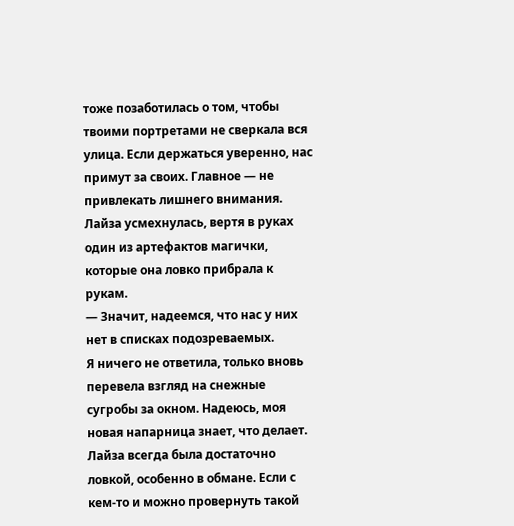тоже позаботилась о том, чтобы твоими портретами не сверкала вся улица. Если держаться уверенно, нас примут за своих. Главное — не привлекать лишнего внимания.
Лайза усмехнулась, вертя в руках один из артефактов магички, которые она ловко прибрала к рукам.
— Значит, надеемся, что нас у них нет в списках подозреваемых.
Я ничего не ответила, только вновь перевела взгляд на снежные сугробы за окном. Надеюсь, моя новая напарница знает, что делает. Лайза всегда была достаточно ловкой, особенно в обмане. Если с кем-то и можно провернуть такой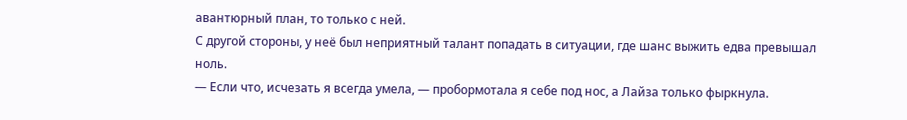авантюрный план, то только с ней.
С другой стороны, у неё был неприятный талант попадать в ситуации, где шанс выжить едва превышал ноль.
— Если что, исчезать я всегда умела, — пробормотала я себе под нос, а Лайза только фыркнула.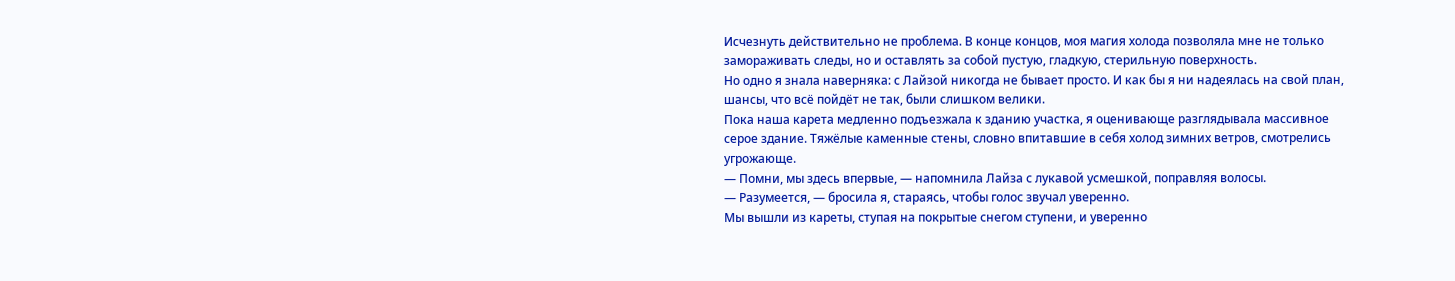Исчезнуть действительно не проблема. В конце концов, моя магия холода позволяла мне не только замораживать следы, но и оставлять за собой пустую, гладкую, стерильную поверхность.
Но одно я знала наверняка: с Лайзой никогда не бывает просто. И как бы я ни надеялась на свой план, шансы, что всё пойдёт не так, были слишком велики.
Пока наша карета медленно подъезжала к зданию участка, я оценивающе разглядывала массивное серое здание. Тяжёлые каменные стены, словно впитавшие в себя холод зимних ветров, смотрелись угрожающе.
— Помни, мы здесь впервые, — напомнила Лайза с лукавой усмешкой, поправляя волосы.
— Разумеется, — бросила я, стараясь, чтобы голос звучал уверенно.
Мы вышли из кареты, ступая на покрытые снегом ступени, и уверенно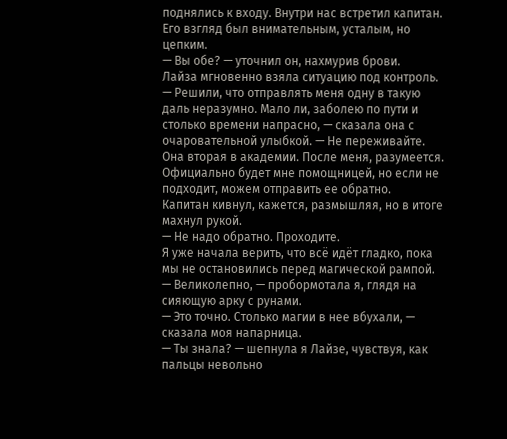поднялись к входу. Внутри нас встретил капитан. Его взгляд был внимательным, усталым, но цепким.
— Вы обе? — уточнил он, нахмурив брови.
Лайза мгновенно взяла ситуацию под контроль.
— Решили, что отправлять меня одну в такую даль неразумно. Мало ли, заболею по пути и столько времени напрасно, — сказала она с очаровательной улыбкой. — Не переживайте. Она вторая в академии. После меня, разумеется. Официально будет мне помощницей, но если не подходит, можем отправить ее обратно.
Капитан кивнул, кажется, размышляя, но в итоге махнул рукой.
— Не надо обратно. Проходите.
Я уже начала верить, что всё идёт гладко, пока мы не остановились перед магической рампой.
— Великолепно, — пробормотала я, глядя на сияющую арку с рунами.
— Это точно. Столько магии в нее вбухали, — сказала моя напарница.
— Ты знала? — шепнула я Лайзе, чувствуя, как пальцы невольно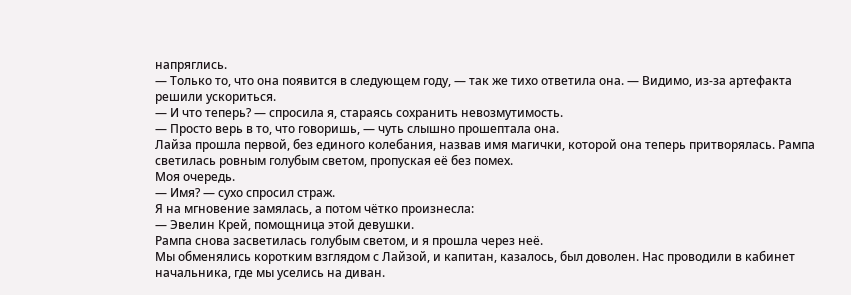напряглись.
— Только то, что она появится в следующем году, — так же тихо ответила она. — Видимо, из-за артефакта решили ускориться.
— И что теперь? — спросила я, стараясь сохранить невозмутимость.
— Просто верь в то, что говоришь, — чуть слышно прошептала она.
Лайза прошла первой, без единого колебания, назвав имя магички, которой она теперь притворялась. Рампа светилась ровным голубым светом, пропуская её без помех.
Моя очередь.
— Имя? — сухо спросил страж.
Я на мгновение замялась, а потом чётко произнесла:
— Эвелин Крей, помощница этой девушки.
Рампа снова засветилась голубым светом, и я прошла через неё.
Мы обменялись коротким взглядом с Лайзой, и капитан, казалось, был доволен. Нас проводили в кабинет начальника, где мы уселись на диван.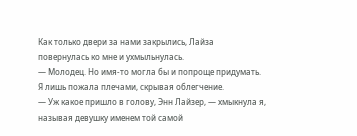Как только двери за нами закрылись, Лайза повернулась ко мне и ухмыльнулась.
— Молодец. Но имя-то могла бы и попроще придумать.
Я лишь пожала плечами, скрывая облегчение.
— Уж какое пришло в голову, Энн Лайзер, — хмыкнула я, называя девушку именем той самой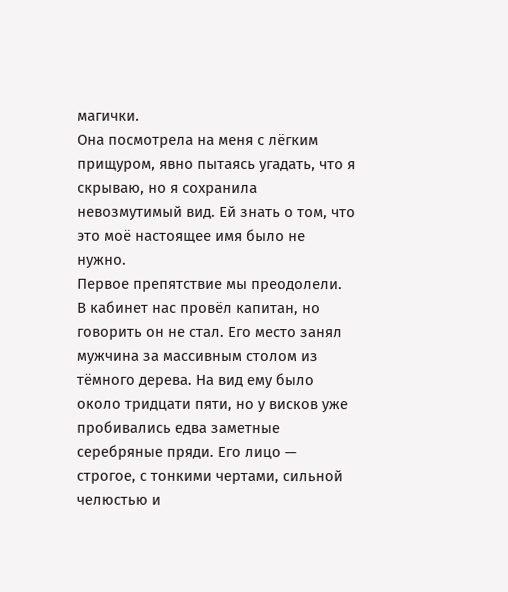магички.
Она посмотрела на меня с лёгким прищуром, явно пытаясь угадать, что я скрываю, но я сохранила невозмутимый вид. Ей знать о том, что это моё настоящее имя было не нужно.
Первое препятствие мы преодолели.
В кабинет нас провёл капитан, но говорить он не стал. Его место занял мужчина за массивным столом из тёмного дерева. На вид ему было около тридцати пяти, но у висков уже пробивались едва заметные серебряные пряди. Его лицо — строгое, с тонкими чертами, сильной челюстью и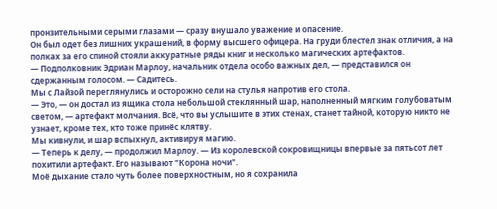пронзительными серыми глазами — сразу внушало уважение и опасение.
Он был одет без лишних украшений, в форму высшего офицера. На груди блестел знак отличия, а на полках за его спиной стояли аккуратные ряды книг и несколько магических артефактов.
— Подполковник Эдриан Марлоу, начальник отдела особо важных дел, — представился он сдержанным голосом. — Садитесь.
Мы с Лайзой переглянулись и осторожно сели на стулья напротив его стола.
— Это, — он достал из ящика стола небольшой стеклянный шар, наполненный мягким голубоватым светом, — артефакт молчания. Всё, что вы услышите в этих стенах, станет тайной, которую никто не узнает, кроме тех, кто тоже принёс клятву.
Мы кивнули, и шар вспыхнул, активируя магию.
— Теперь к делу, — продолжил Марлоу. — Из королевской сокровищницы впервые за пятьсот лет похитили артефакт. Его называют "Корона ночи".
Моё дыхание стало чуть более поверхностным, но я сохранила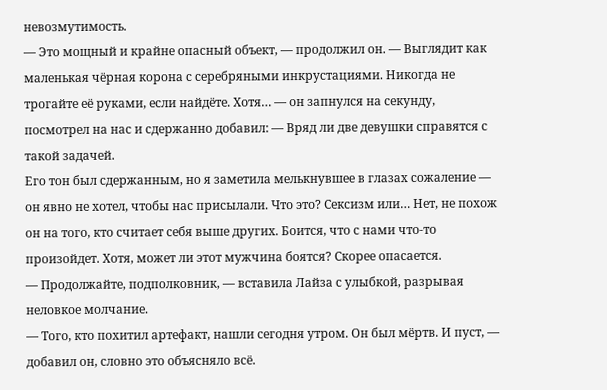невозмутимость.
— Это мощный и крайне опасный объект, — продолжил он. — Выглядит как маленькая чёрная корона с серебряными инкрустациями. Никогда не трогайте её руками, если найдёте. Хотя… — он запнулся на секунду, посмотрел на нас и сдержанно добавил: — Вряд ли две девушки справятся с такой задачей.
Его тон был сдержанным, но я заметила мелькнувшее в глазах сожаление — он явно не хотел, чтобы нас присылали. Что это? Сексизм или… Нет, не похож он на того, кто считает себя выше других. Боится, что с нами что-то произойдет. Хотя, может ли этот мужчина боятся? Скорее опасается.
— Продолжайте, подполковник, — вставила Лайза с улыбкой, разрывая неловкое молчание.
— Того, кто похитил артефакт, нашли сегодня утром. Он был мёртв. И пуст, — добавил он, словно это объясняло всё.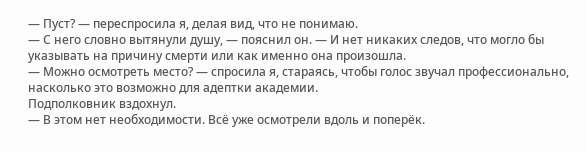— Пуст? — переспросила я, делая вид, что не понимаю.
— С него словно вытянули душу, — пояснил он. — И нет никаких следов, что могло бы указывать на причину смерти или как именно она произошла.
— Можно осмотреть место? — спросила я, стараясь, чтобы голос звучал профессионально, насколько это возможно для адептки академии.
Подполковник вздохнул.
— В этом нет необходимости. Всё уже осмотрели вдоль и поперёк.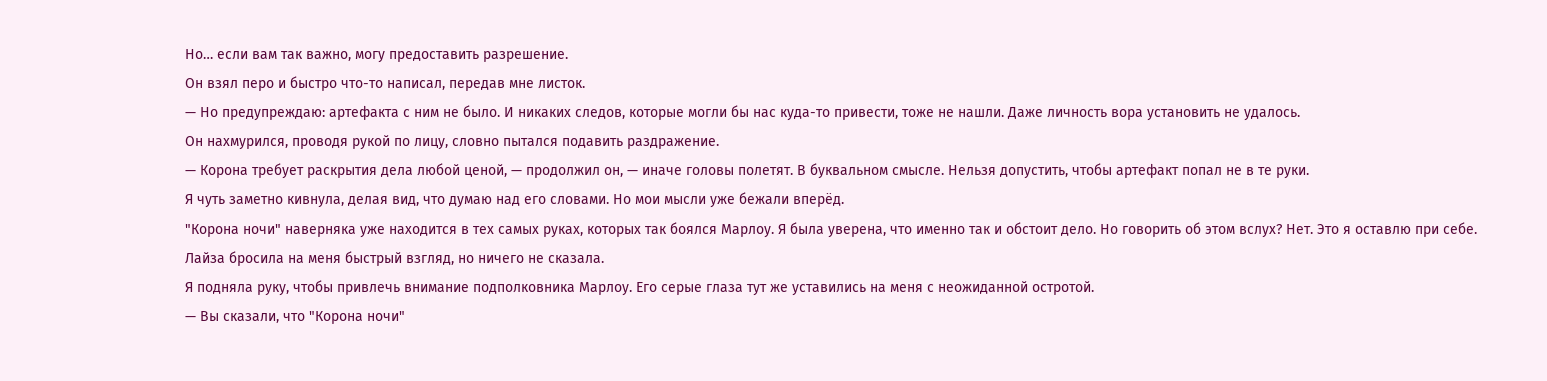Но… если вам так важно, могу предоставить разрешение.
Он взял перо и быстро что-то написал, передав мне листок.
— Но предупреждаю: артефакта с ним не было. И никаких следов, которые могли бы нас куда-то привести, тоже не нашли. Даже личность вора установить не удалось.
Он нахмурился, проводя рукой по лицу, словно пытался подавить раздражение.
— Корона требует раскрытия дела любой ценой, — продолжил он, — иначе головы полетят. В буквальном смысле. Нельзя допустить, чтобы артефакт попал не в те руки.
Я чуть заметно кивнула, делая вид, что думаю над его словами. Но мои мысли уже бежали вперёд.
"Корона ночи" наверняка уже находится в тех самых руках, которых так боялся Марлоу. Я была уверена, что именно так и обстоит дело. Но говорить об этом вслух? Нет. Это я оставлю при себе.
Лайза бросила на меня быстрый взгляд, но ничего не сказала.
Я подняла руку, чтобы привлечь внимание подполковника Марлоу. Его серые глаза тут же уставились на меня с неожиданной остротой.
— Вы сказали, что "Корона ночи"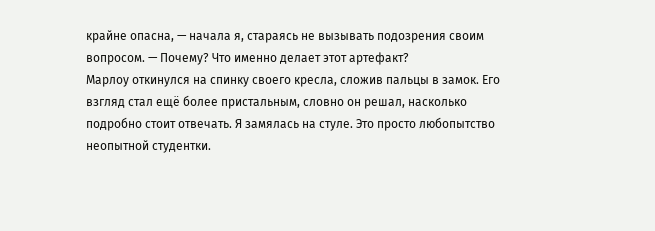крайне опасна, — начала я, стараясь не вызывать подозрения своим вопросом. — Почему? Что именно делает этот артефакт?
Марлоу откинулся на спинку своего кресла, сложив пальцы в замок. Его взгляд стал ещё более пристальным, словно он решал, насколько подробно стоит отвечать. Я замялась на стуле. Это просто любопытство неопытной студентки.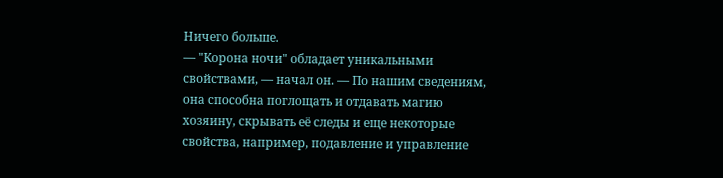Ничего больше.
— "Корона ночи" обладает уникальными свойствами, — начал он. — По нашим сведениям, она способна поглощать и отдавать магию хозяину, скрывать её следы и еще некоторые свойства, например, подавление и управление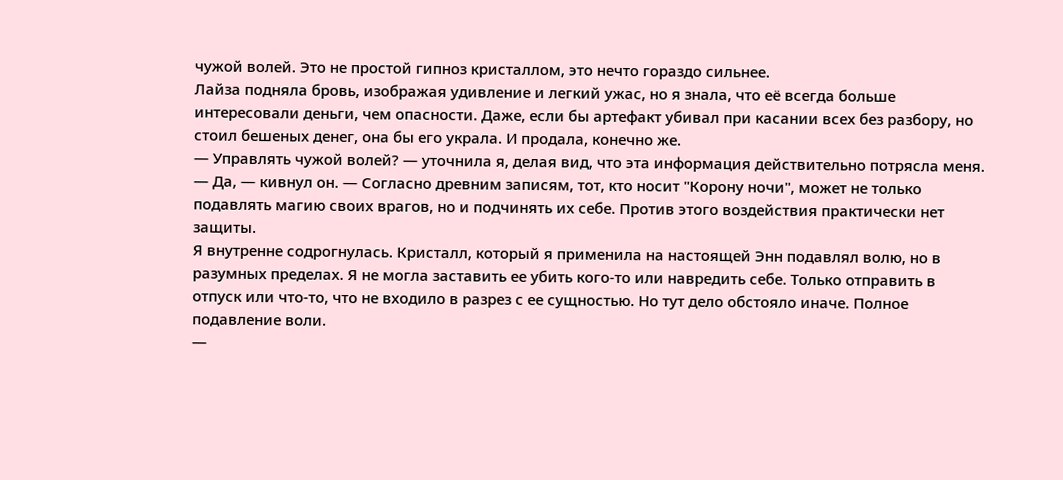чужой волей. Это не простой гипноз кристаллом, это нечто гораздо сильнее.
Лайза подняла бровь, изображая удивление и легкий ужас, но я знала, что её всегда больше интересовали деньги, чем опасности. Даже, если бы артефакт убивал при касании всех без разбору, но стоил бешеных денег, она бы его украла. И продала, конечно же.
— Управлять чужой волей? — уточнила я, делая вид, что эта информация действительно потрясла меня.
— Да, — кивнул он. — Согласно древним записям, тот, кто носит "Корону ночи", может не только подавлять магию своих врагов, но и подчинять их себе. Против этого воздействия практически нет защиты.
Я внутренне содрогнулась. Кристалл, который я применила на настоящей Энн подавлял волю, но в разумных пределах. Я не могла заставить ее убить кого-то или навредить себе. Только отправить в отпуск или что-то, что не входило в разрез с ее сущностью. Но тут дело обстояло иначе. Полное подавление воли.
—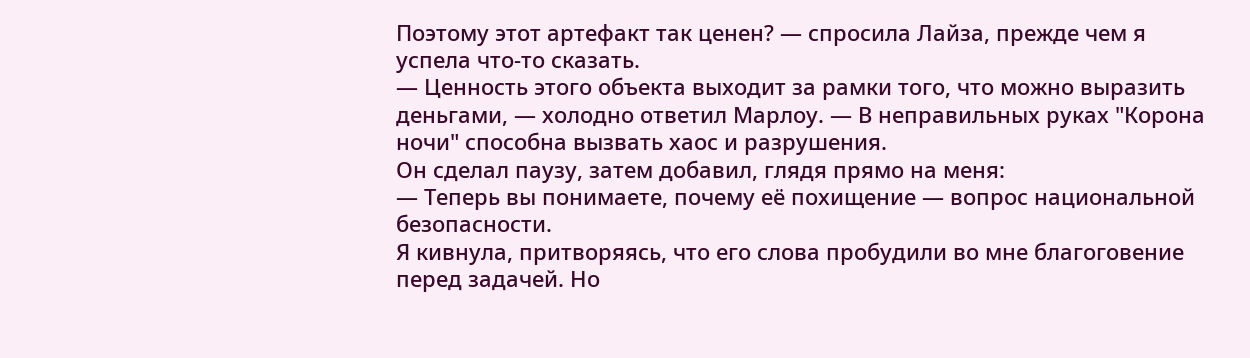Поэтому этот артефакт так ценен? — спросила Лайза, прежде чем я успела что-то сказать.
— Ценность этого объекта выходит за рамки того, что можно выразить деньгами, — холодно ответил Марлоу. — В неправильных руках "Корона ночи" способна вызвать хаос и разрушения.
Он сделал паузу, затем добавил, глядя прямо на меня:
— Теперь вы понимаете, почему её похищение — вопрос национальной безопасности.
Я кивнула, притворяясь, что его слова пробудили во мне благоговение перед задачей. Но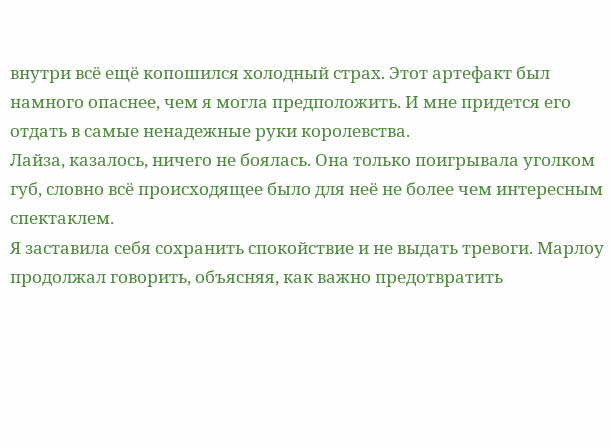внутри всё ещё копошился холодный страх. Этот артефакт был намного опаснее, чем я могла предположить. И мне придется его отдать в самые ненадежные руки королевства.
Лайза, казалось, ничего не боялась. Она только поигрывала уголком губ, словно всё происходящее было для неё не более чем интересным спектаклем.
Я заставила себя сохранить спокойствие и не выдать тревоги. Марлоу продолжал говорить, объясняя, как важно предотвратить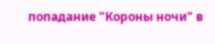попадание "Короны ночи" в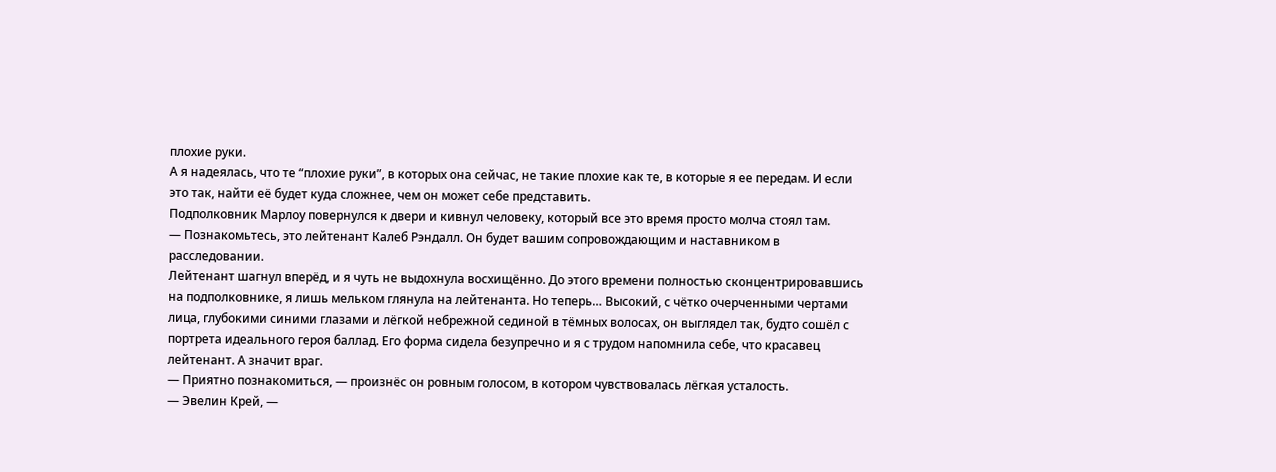плохие руки.
А я надеялась, что те “плохие руки”, в которых она сейчас, не такие плохие как те, в которые я ее передам. И если это так, найти её будет куда сложнее, чем он может себе представить.
Подполковник Марлоу повернулся к двери и кивнул человеку, который все это время просто молча стоял там.
— Познакомьтесь, это лейтенант Калеб Рэндалл. Он будет вашим сопровождающим и наставником в расследовании.
Лейтенант шагнул вперёд, и я чуть не выдохнула восхищённо. До этого времени полностью сконцентрировавшись на подполковнике, я лишь мельком глянула на лейтенанта. Но теперь… Высокий, с чётко очерченными чертами лица, глубокими синими глазами и лёгкой небрежной сединой в тёмных волосах, он выглядел так, будто сошёл с портрета идеального героя баллад. Его форма сидела безупречно и я с трудом напомнила себе, что красавец лейтенант. А значит враг.
— Приятно познакомиться, — произнёс он ровным голосом, в котором чувствовалась лёгкая усталость.
— Эвелин Крей, —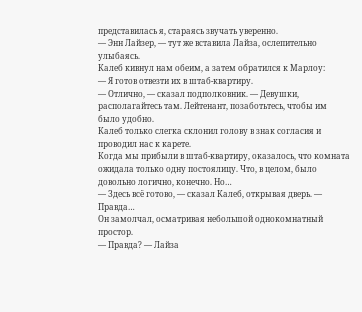представилась я, стараясь звучать уверенно.
— Энн Лайзер, — тут же вставила Лайза, ослепительно улыбаясь.
Калеб кивнул нам обеим, а затем обратился к Марлоу:
— Я готов отвезти их в штаб-квартиру.
— Отлично, — сказал подполковник. — Девушки, располагайтесь там. Лейтенант, позаботьтесь, чтобы им было удобно.
Калеб только слегка склонил голову в знак согласия и проводил нас к карете.
Когда мы прибыли в штаб-квартиру, оказалось, что комната ожидала только одну постоялицу. Что, в целом, было довольно логично, конечно. Но…
— Здесь всё готово, — сказал Калеб, открывая дверь. — Правда…
Он замолчал, осматривая небольшой однокомнатный простор.
— Правда? — Лайза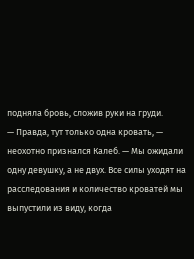подняла бровь, сложив руки на груди.
— Правда, тут только одна кровать, — неохотно признался Калеб. — Мы ожидали одну девушку, а не двух. Все силы уходят на расследования и количество кроватей мы выпустили из виду, когда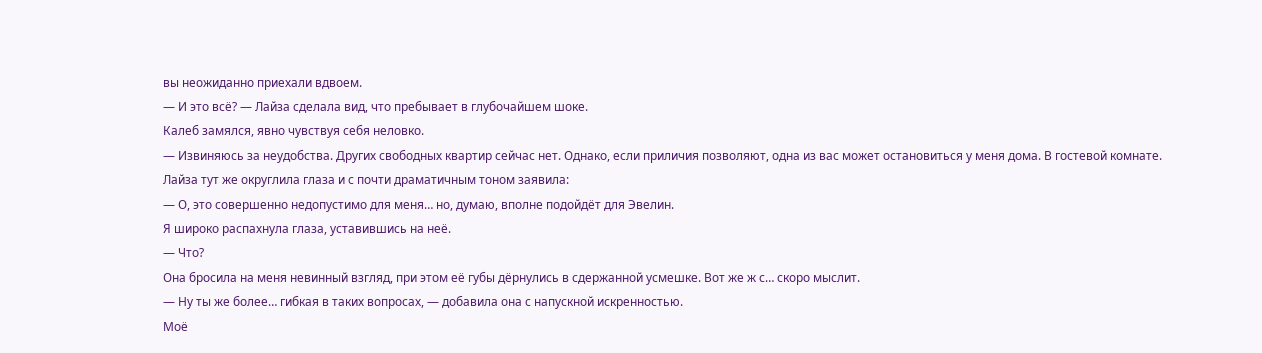вы неожиданно приехали вдвоем.
— И это всё? — Лайза сделала вид, что пребывает в глубочайшем шоке.
Калеб замялся, явно чувствуя себя неловко.
— Извиняюсь за неудобства. Других свободных квартир сейчас нет. Однако, если приличия позволяют, одна из вас может остановиться у меня дома. В гостевой комнате.
Лайза тут же округлила глаза и с почти драматичным тоном заявила:
— О, это совершенно недопустимо для меня… но, думаю, вполне подойдёт для Эвелин.
Я широко распахнула глаза, уставившись на неё.
— Что?
Она бросила на меня невинный взгляд, при этом её губы дёрнулись в сдержанной усмешке. Вот же ж с… скоро мыслит.
— Ну ты же более… гибкая в таких вопросах, — добавила она с напускной искренностью.
Моё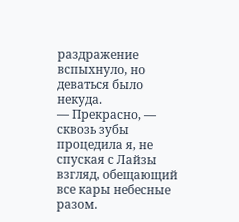раздражение вспыхнуло, но деваться было некуда.
— Прекрасно, — сквозь зубы процедила я, не спуская с Лайзы взгляд, обещающий все кары небесные разом.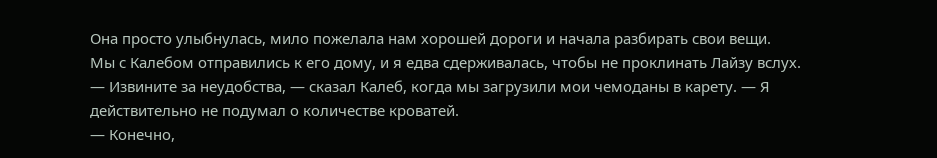Она просто улыбнулась, мило пожелала нам хорошей дороги и начала разбирать свои вещи.
Мы с Калебом отправились к его дому, и я едва сдерживалась, чтобы не проклинать Лайзу вслух.
— Извините за неудобства, — сказал Калеб, когда мы загрузили мои чемоданы в карету. — Я действительно не подумал о количестве кроватей.
— Конечно,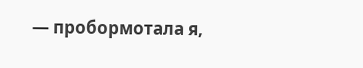— пробормотала я,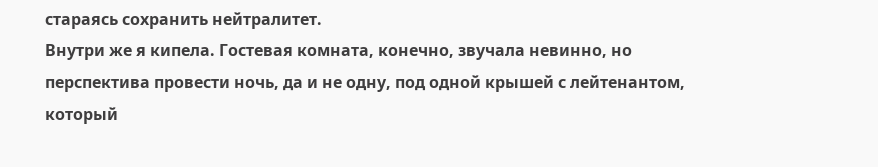стараясь сохранить нейтралитет.
Внутри же я кипела. Гостевая комната, конечно, звучала невинно, но перспектива провести ночь, да и не одну, под одной крышей с лейтенантом, который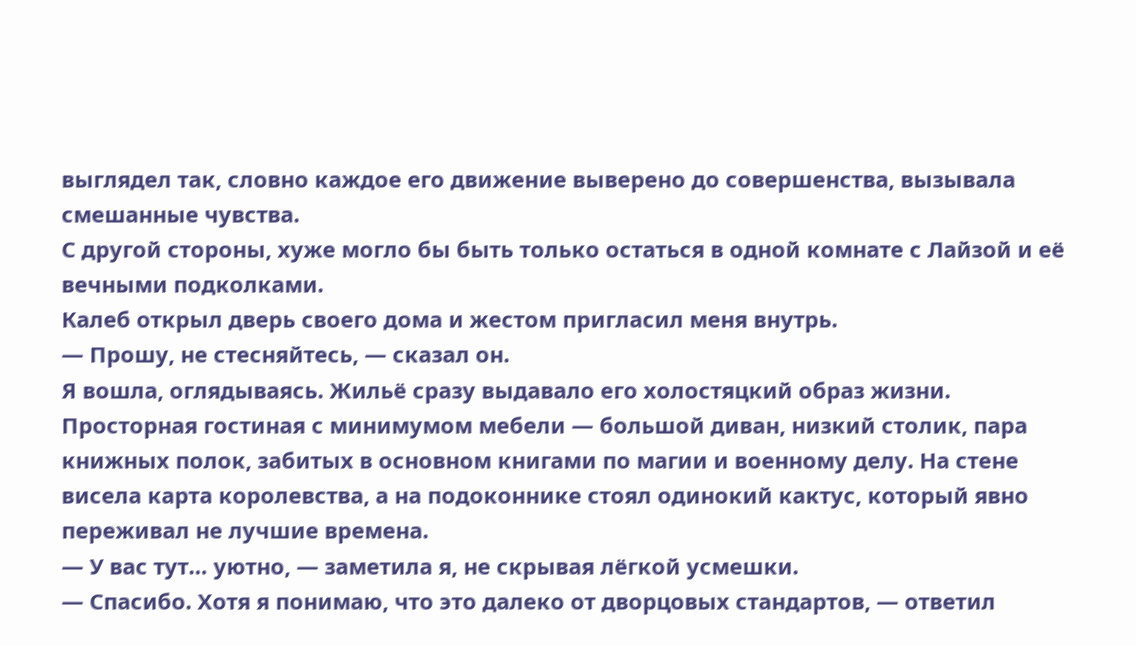выглядел так, словно каждое его движение выверено до совершенства, вызывала смешанные чувства.
С другой стороны, хуже могло бы быть только остаться в одной комнате с Лайзой и её вечными подколками.
Калеб открыл дверь своего дома и жестом пригласил меня внутрь.
— Прошу, не стесняйтесь, — сказал он.
Я вошла, оглядываясь. Жильё сразу выдавало его холостяцкий образ жизни. Просторная гостиная с минимумом мебели — большой диван, низкий столик, пара книжных полок, забитых в основном книгами по магии и военному делу. На стене висела карта королевства, а на подоконнике стоял одинокий кактус, который явно переживал не лучшие времена.
— У вас тут… уютно, — заметила я, не скрывая лёгкой усмешки.
— Спасибо. Хотя я понимаю, что это далеко от дворцовых стандартов, — ответил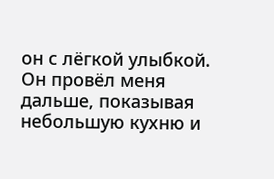он с лёгкой улыбкой.
Он провёл меня дальше, показывая небольшую кухню и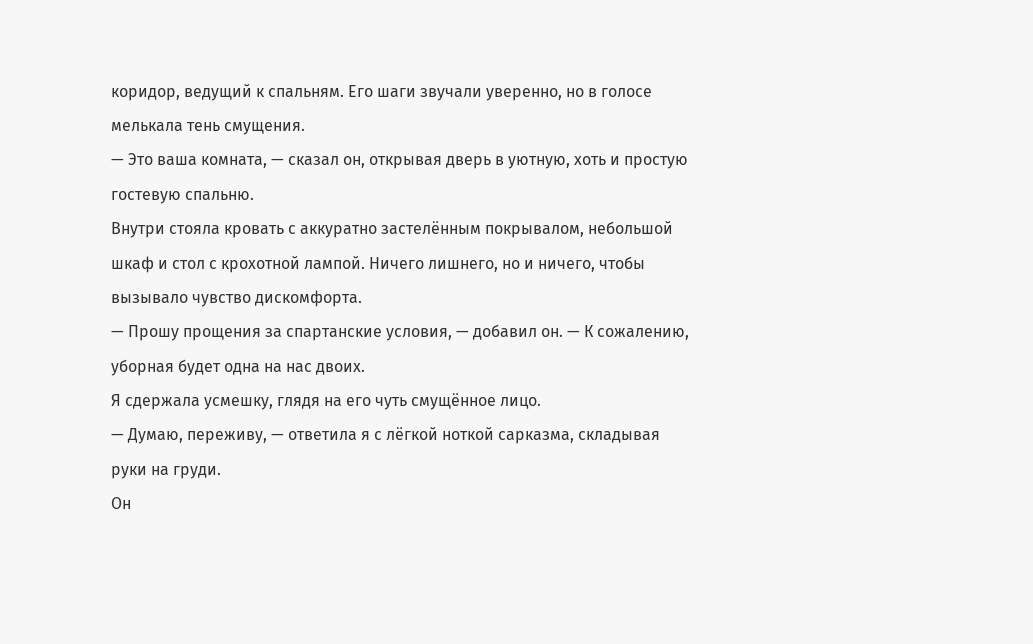коридор, ведущий к спальням. Его шаги звучали уверенно, но в голосе мелькала тень смущения.
— Это ваша комната, — сказал он, открывая дверь в уютную, хоть и простую гостевую спальню.
Внутри стояла кровать с аккуратно застелённым покрывалом, небольшой шкаф и стол с крохотной лампой. Ничего лишнего, но и ничего, чтобы вызывало чувство дискомфорта.
— Прошу прощения за спартанские условия, — добавил он. — К сожалению, уборная будет одна на нас двоих.
Я сдержала усмешку, глядя на его чуть смущённое лицо.
— Думаю, переживу, — ответила я с лёгкой ноткой сарказма, складывая руки на груди.
Он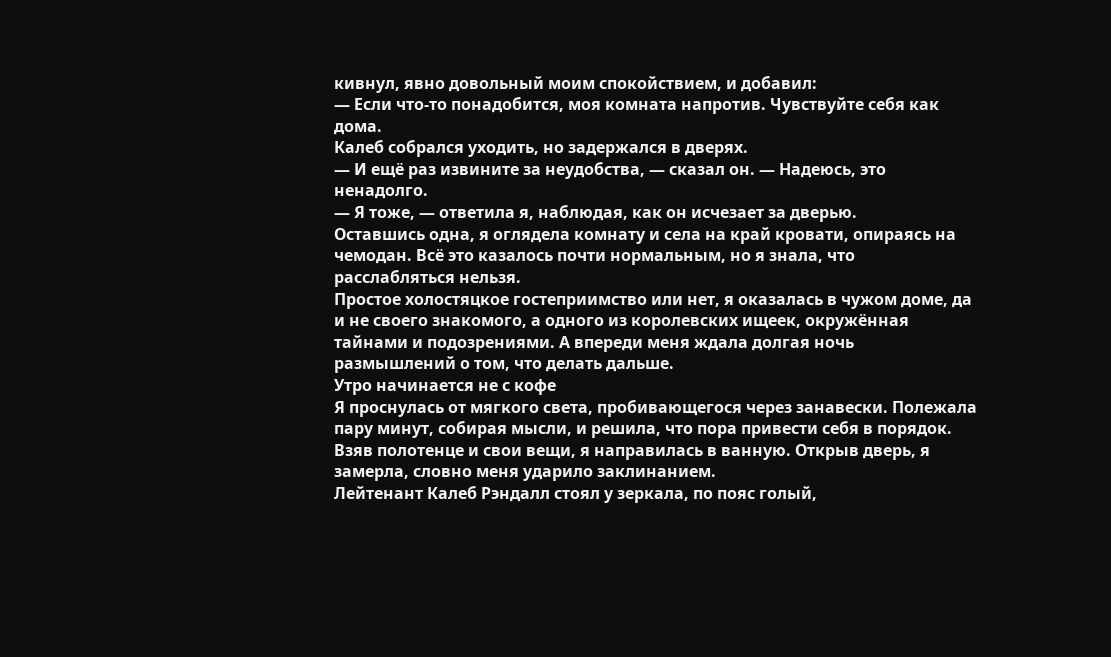кивнул, явно довольный моим спокойствием, и добавил:
— Если что-то понадобится, моя комната напротив. Чувствуйте себя как дома.
Калеб собрался уходить, но задержался в дверях.
— И ещё раз извините за неудобства, — сказал он. — Надеюсь, это ненадолго.
— Я тоже, — ответила я, наблюдая, как он исчезает за дверью.
Оставшись одна, я оглядела комнату и села на край кровати, опираясь на чемодан. Всё это казалось почти нормальным, но я знала, что расслабляться нельзя.
Простое холостяцкое гостеприимство или нет, я оказалась в чужом доме, да и не своего знакомого, а одного из королевских ищеек, окружённая тайнами и подозрениями. А впереди меня ждала долгая ночь размышлений о том, что делать дальше.
Утро начинается не с кофе
Я проснулась от мягкого света, пробивающегося через занавески. Полежала пару минут, собирая мысли, и решила, что пора привести себя в порядок.
Взяв полотенце и свои вещи, я направилась в ванную. Открыв дверь, я замерла, словно меня ударило заклинанием.
Лейтенант Калеб Рэндалл стоял у зеркала, по пояс голый,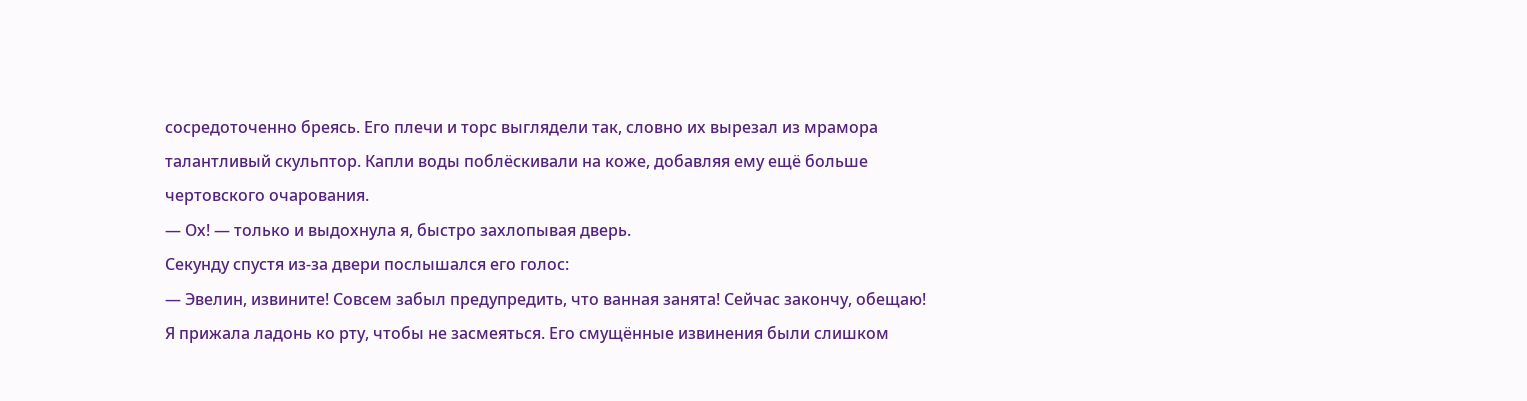сосредоточенно бреясь. Его плечи и торс выглядели так, словно их вырезал из мрамора талантливый скульптор. Капли воды поблёскивали на коже, добавляя ему ещё больше чертовского очарования.
— Ох! — только и выдохнула я, быстро захлопывая дверь.
Секунду спустя из-за двери послышался его голос:
— Эвелин, извините! Совсем забыл предупредить, что ванная занята! Сейчас закончу, обещаю!
Я прижала ладонь ко рту, чтобы не засмеяться. Его смущённые извинения были слишком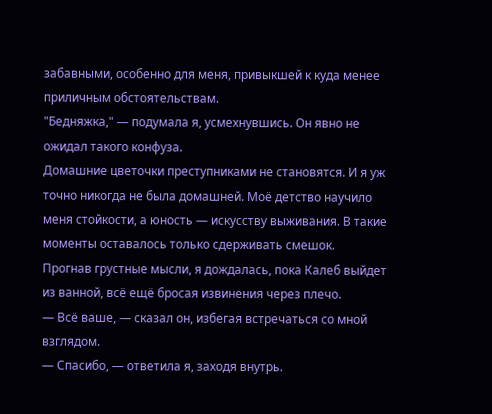забавными, особенно для меня, привыкшей к куда менее приличным обстоятельствам.
"Бедняжка," — подумала я, усмехнувшись. Он явно не ожидал такого конфуза.
Домашние цветочки преступниками не становятся. И я уж точно никогда не была домашней. Моё детство научило меня стойкости, а юность — искусству выживания. В такие моменты оставалось только сдерживать смешок.
Прогнав грустные мысли, я дождалась, пока Калеб выйдет из ванной, всё ещё бросая извинения через плечо.
— Всё ваше, — сказал он, избегая встречаться со мной взглядом.
— Спасибо, — ответила я, заходя внутрь.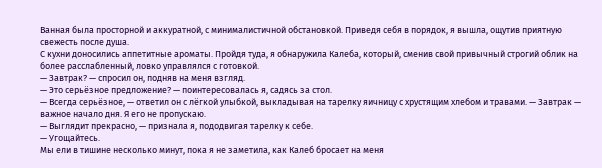Ванная была просторной и аккуратной, с минималистичной обстановкой. Приведя себя в порядок, я вышла, ощутив приятную свежесть после душа.
С кухни доносились аппетитные ароматы. Пройдя туда, я обнаружила Калеба, который, сменив свой привычный строгий облик на более расслабленный, ловко управлялся с готовкой.
— Завтрак? — спросил он, подняв на меня взгляд.
— Это серьёзное предложение? — поинтересовалась я, садясь за стол.
— Всегда серьёзное, — ответил он с лёгкой улыбкой, выкладывая на тарелку яичницу с хрустящим хлебом и травами. — Завтрак — важное начало дня. Я его не пропускаю.
— Выглядит прекрасно, — признала я, пододвигая тарелку к себе.
— Угощайтесь.
Мы ели в тишине несколько минут, пока я не заметила, как Калеб бросает на меня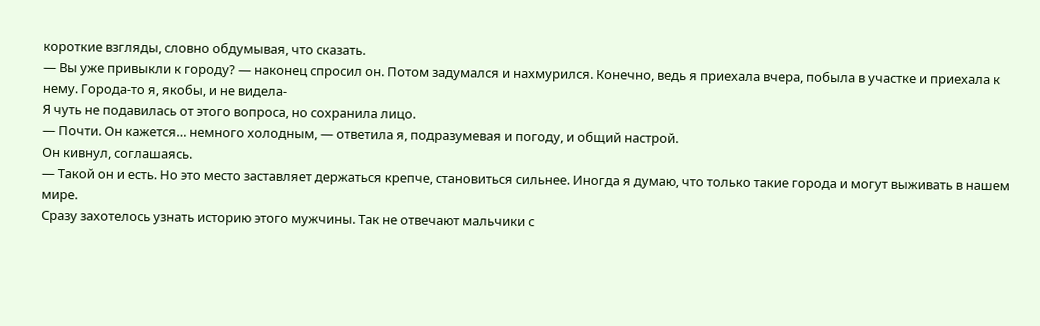короткие взгляды, словно обдумывая, что сказать.
— Вы уже привыкли к городу? — наконец спросил он. Потом задумался и нахмурился. Конечно, ведь я приехала вчера, побыла в участке и приехала к нему. Города-то я, якобы, и не видела-
Я чуть не подавилась от этого вопроса, но сохранила лицо.
— Почти. Он кажется… немного холодным, — ответила я, подразумевая и погоду, и общий настрой.
Он кивнул, соглашаясь.
— Такой он и есть. Но это место заставляет держаться крепче, становиться сильнее. Иногда я думаю, что только такие города и могут выживать в нашем мире.
Сразу захотелось узнать историю этого мужчины. Так не отвечают мальчики с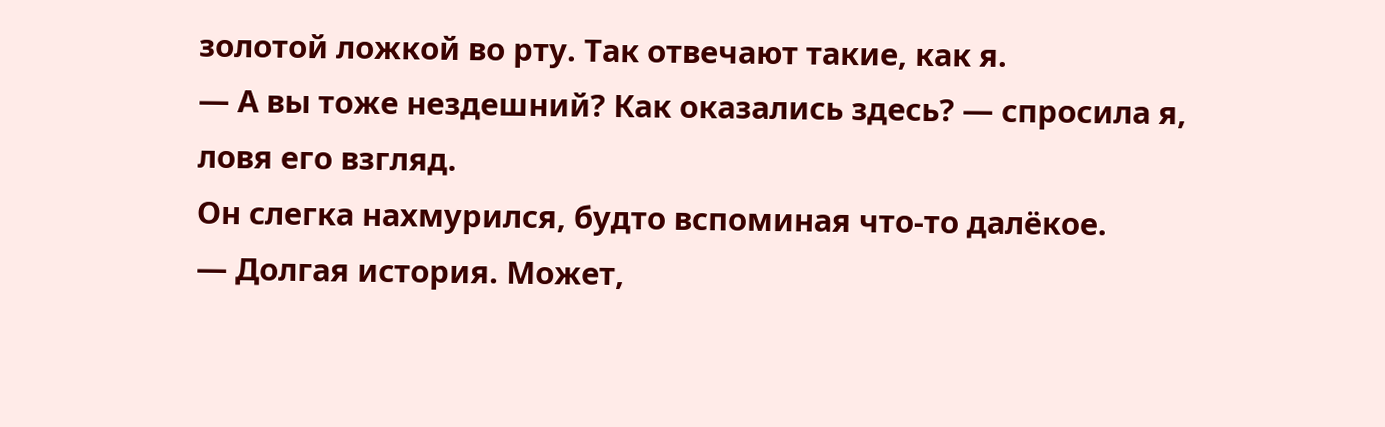золотой ложкой во рту. Так отвечают такие, как я.
— А вы тоже нездешний? Как оказались здесь? — спросила я, ловя его взгляд.
Он слегка нахмурился, будто вспоминая что-то далёкое.
— Долгая история. Может,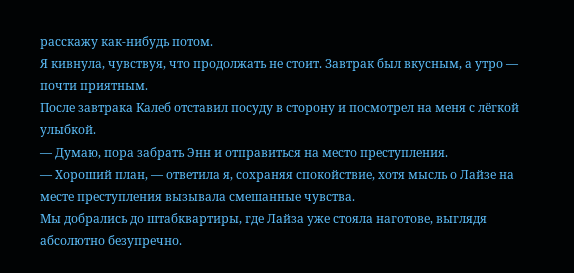расскажу как-нибудь потом.
Я кивнула, чувствуя, что продолжать не стоит. Завтрак был вкусным, а утро — почти приятным.
После завтрака Калеб отставил посуду в сторону и посмотрел на меня с лёгкой улыбкой.
— Думаю, пора забрать Энн и отправиться на место преступления.
— Хороший план, — ответила я, сохраняя спокойствие, хотя мысль о Лайзе на месте преступления вызывала смешанные чувства.
Мы добрались до штабквартиры, где Лайза уже стояла наготове, выглядя абсолютно безупречно.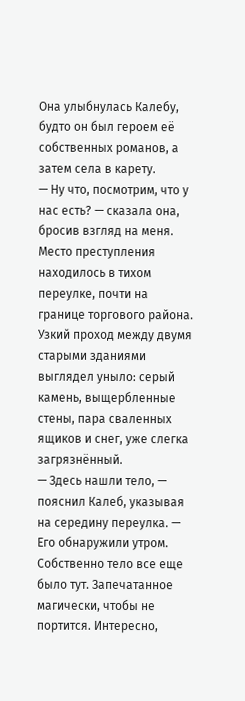Она улыбнулась Калебу, будто он был героем её собственных романов, а затем села в карету.
— Ну что, посмотрим, что у нас есть? — сказала она, бросив взгляд на меня.
Место преступления находилось в тихом переулке, почти на границе торгового района. Узкий проход между двумя старыми зданиями выглядел уныло: серый камень, выщербленные стены, пара сваленных ящиков и снег, уже слегка загрязнённый.
— Здесь нашли тело, — пояснил Калеб, указывая на середину переулка. — Его обнаружили утром.
Собственно тело все еще было тут. Запечатанное магически, чтобы не портится. Интересно,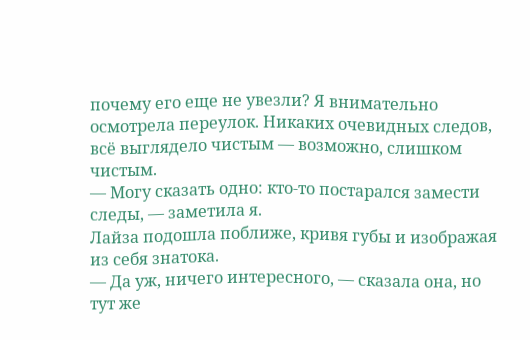почему его еще не увезли? Я внимательно осмотрела переулок. Никаких очевидных следов, всё выглядело чистым — возможно, слишком чистым.
— Могу сказать одно: кто-то постарался замести следы, — заметила я.
Лайза подошла поближе, кривя губы и изображая из себя знатока.
— Да уж, ничего интересного, — сказала она, но тут же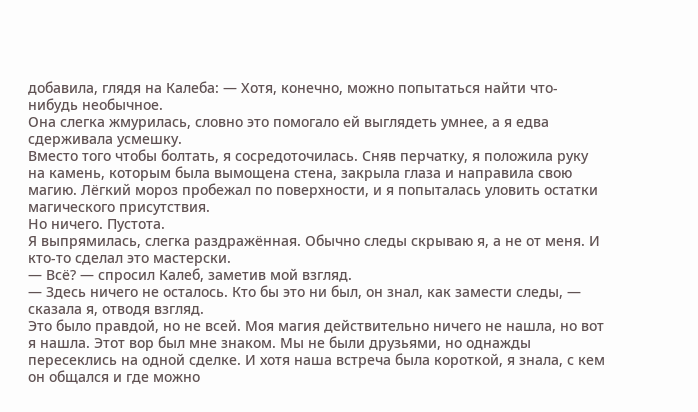добавила, глядя на Калеба: — Хотя, конечно, можно попытаться найти что-нибудь необычное.
Она слегка жмурилась, словно это помогало ей выглядеть умнее, а я едва сдерживала усмешку.
Вместо того чтобы болтать, я сосредоточилась. Сняв перчатку, я положила руку на камень, которым была вымощена стена, закрыла глаза и направила свою магию. Лёгкий мороз пробежал по поверхности, и я попыталась уловить остатки магического присутствия.
Но ничего. Пустота.
Я выпрямилась, слегка раздражённая. Обычно следы скрываю я, а не от меня. И кто-то сделал это мастерски.
— Всё? — спросил Калеб, заметив мой взгляд.
— Здесь ничего не осталось. Кто бы это ни был, он знал, как замести следы, — сказала я, отводя взгляд.
Это было правдой, но не всей. Моя магия действительно ничего не нашла, но вот я нашла. Этот вор был мне знаком. Мы не были друзьями, но однажды пересеклись на одной сделке. И хотя наша встреча была короткой, я знала, с кем он общался и где можно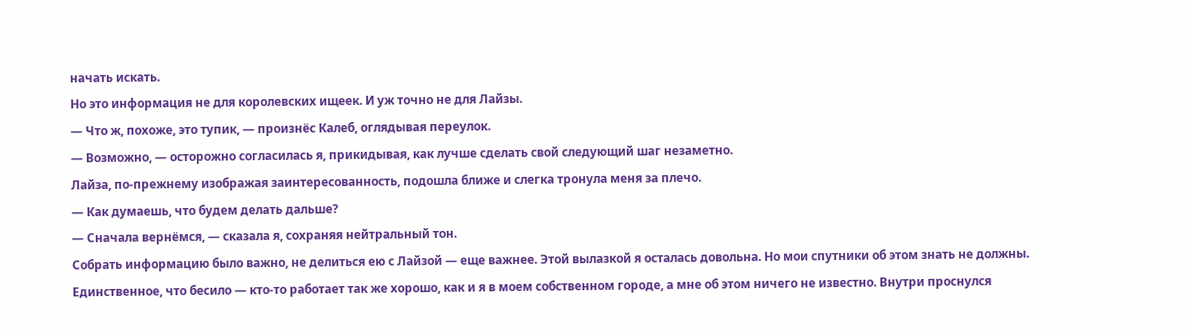начать искать.
Но это информация не для королевских ищеек. И уж точно не для Лайзы.
— Что ж, похоже, это тупик, — произнёс Калеб, оглядывая переулок.
— Возможно, — осторожно согласилась я, прикидывая, как лучше сделать свой следующий шаг незаметно.
Лайза, по-прежнему изображая заинтересованность, подошла ближе и слегка тронула меня за плечо.
— Как думаешь, что будем делать дальше?
— Сначала вернёмся, — сказала я, сохраняя нейтральный тон.
Собрать информацию было важно, не делиться ею с Лайзой — еще важнее. Этой вылазкой я осталась довольна. Но мои спутники об этом знать не должны. Единственное, что бесило — кто-то работает так же хорошо, как и я в моем собственном городе, а мне об этом ничего не известно. Внутри проснулся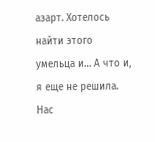азарт. Хотелось найти этого умельца и… А что и, я еще не решила.
Нас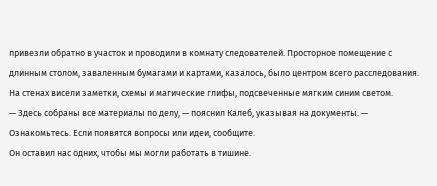привезли обратно в участок и проводили в комнату следователей. Просторное помещение с длинным столом, заваленным бумагами и картами, казалось, было центром всего расследования. На стенах висели заметки, схемы и магические глифы, подсвеченные мягким синим светом.
— Здесь собраны все материалы по делу, — пояснил Калеб, указывая на документы. — Ознакомьтесь. Если появятся вопросы или идеи, сообщите.
Он оставил нас одних, чтобы мы могли работать в тишине.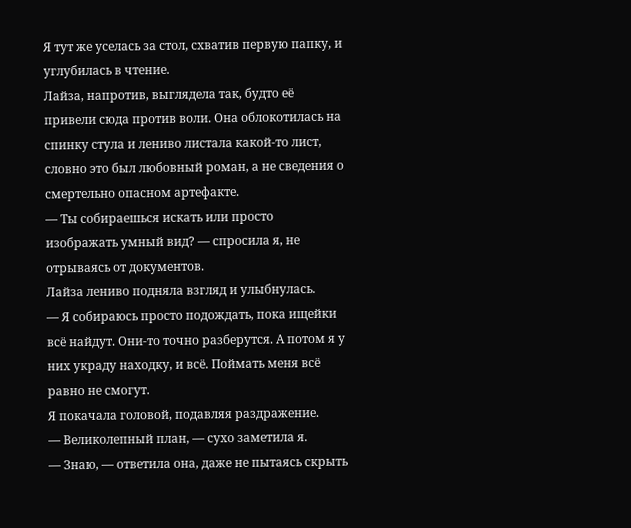Я тут же уселась за стол, схватив первую папку, и углубилась в чтение.
Лайза, напротив, выглядела так, будто её привели сюда против воли. Она облокотилась на спинку стула и лениво листала какой-то лист, словно это был любовный роман, а не сведения о смертельно опасном артефакте.
— Ты собираешься искать или просто изображать умный вид? — спросила я, не отрываясь от документов.
Лайза лениво подняла взгляд и улыбнулась.
— Я собираюсь просто подождать, пока ищейки всё найдут. Они-то точно разберутся. А потом я у них украду находку, и всё. Поймать меня всё равно не смогут.
Я покачала головой, подавляя раздражение.
— Великолепный план, — сухо заметила я.
— Знаю, — ответила она, даже не пытаясь скрыть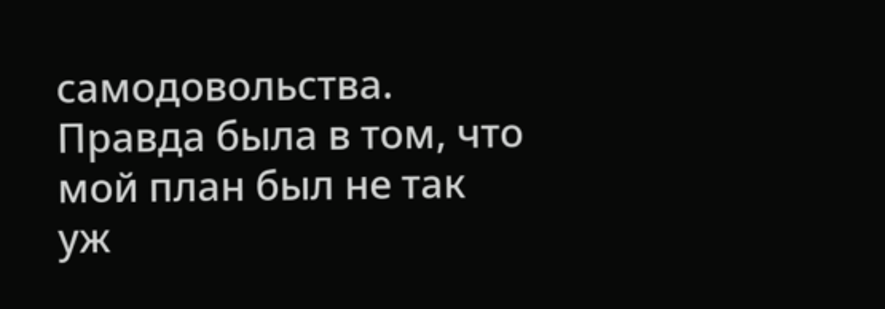самодовольства.
Правда была в том, что мой план был не так уж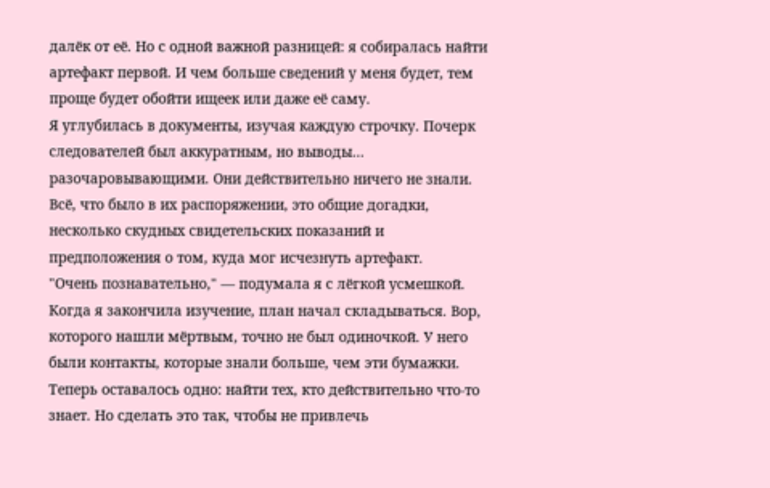далёк от её. Но с одной важной разницей: я собиралась найти артефакт первой. И чем больше сведений у меня будет, тем проще будет обойти ищеек или даже её саму.
Я углубилась в документы, изучая каждую строчку. Почерк следователей был аккуратным, но выводы… разочаровывающими. Они действительно ничего не знали.
Всё, что было в их распоряжении, это общие догадки, несколько скудных свидетельских показаний и предположения о том, куда мог исчезнуть артефакт.
"Очень познавательно," — подумала я с лёгкой усмешкой.
Когда я закончила изучение, план начал складываться. Вор, которого нашли мёртвым, точно не был одиночкой. У него были контакты, которые знали больше, чем эти бумажки.
Теперь оставалось одно: найти тех, кто действительно что-то знает. Но сделать это так, чтобы не привлечь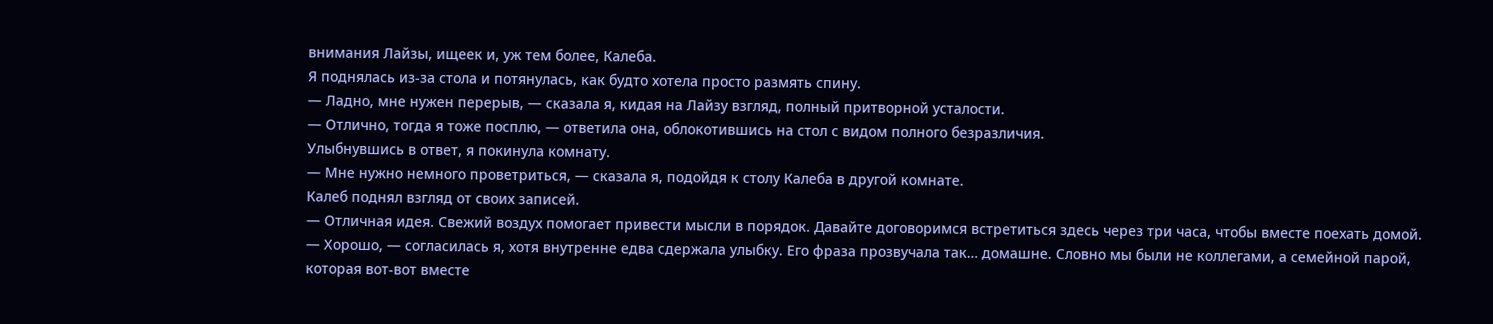внимания Лайзы, ищеек и, уж тем более, Калеба.
Я поднялась из-за стола и потянулась, как будто хотела просто размять спину.
— Ладно, мне нужен перерыв, — сказала я, кидая на Лайзу взгляд, полный притворной усталости.
— Отлично, тогда я тоже посплю, — ответила она, облокотившись на стол с видом полного безразличия.
Улыбнувшись в ответ, я покинула комнату.
— Мне нужно немного проветриться, — сказала я, подойдя к столу Калеба в другой комнате.
Калеб поднял взгляд от своих записей.
— Отличная идея. Свежий воздух помогает привести мысли в порядок. Давайте договоримся встретиться здесь через три часа, чтобы вместе поехать домой.
— Хорошо, — согласилась я, хотя внутренне едва сдержала улыбку. Его фраза прозвучала так… домашне. Словно мы были не коллегами, а семейной парой, которая вот-вот вместе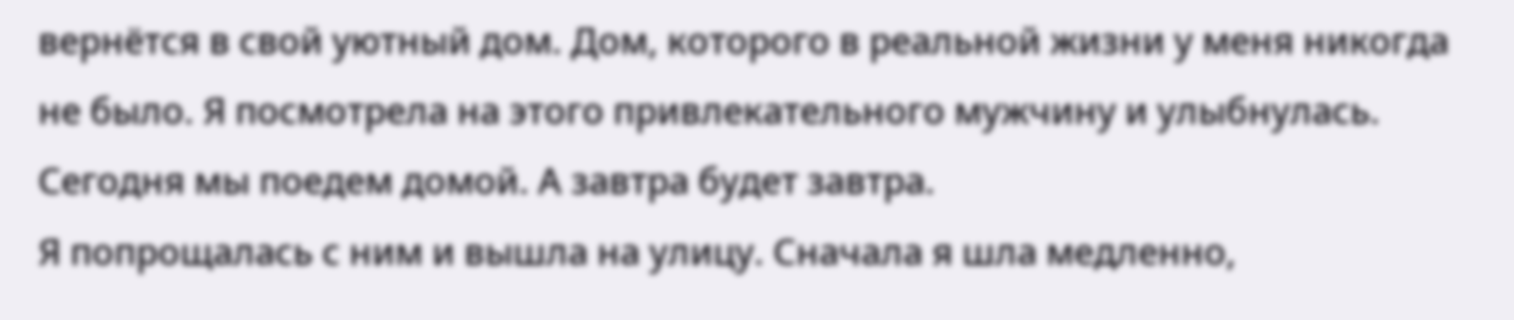вернётся в свой уютный дом. Дом, которого в реальной жизни у меня никогда не было. Я посмотрела на этого привлекательного мужчину и улыбнулась. Сегодня мы поедем домой. А завтра будет завтра.
Я попрощалась с ним и вышла на улицу. Сначала я шла медленно,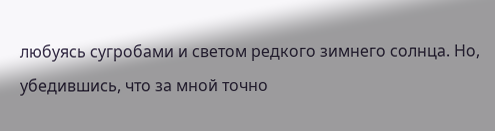любуясь сугробами и светом редкого зимнего солнца. Но, убедившись, что за мной точно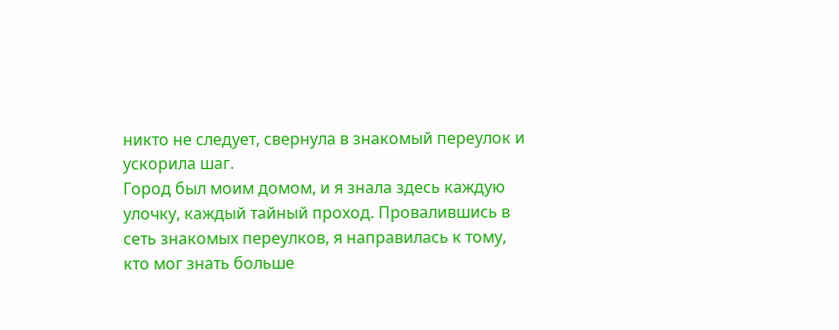никто не следует, свернула в знакомый переулок и ускорила шаг.
Город был моим домом, и я знала здесь каждую улочку, каждый тайный проход. Провалившись в сеть знакомых переулков, я направилась к тому, кто мог знать больше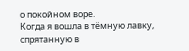о покойном воре.
Когда я вошла в тёмную лавку, спрятанную в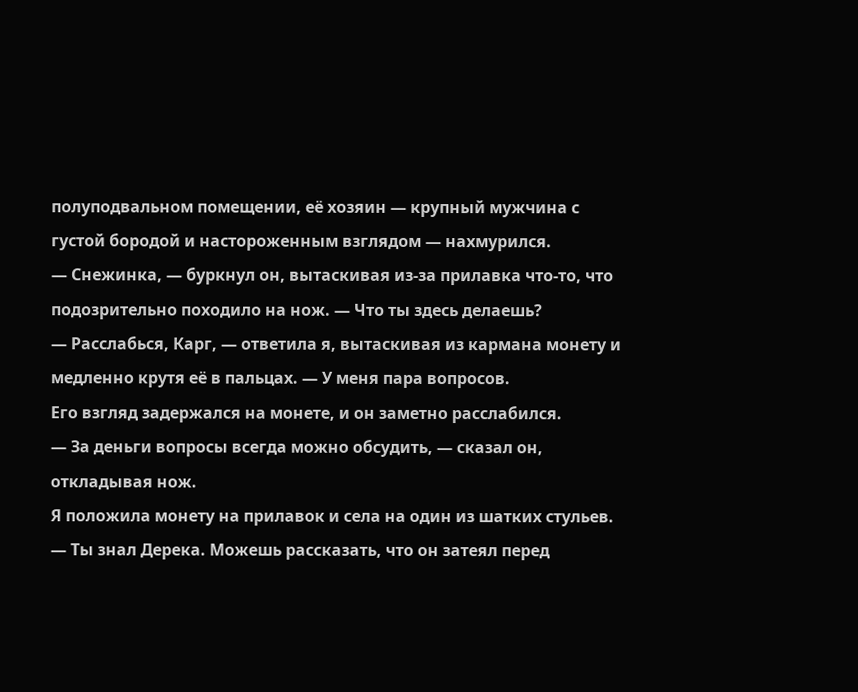полуподвальном помещении, её хозяин — крупный мужчина с густой бородой и настороженным взглядом — нахмурился.
— Снежинка, — буркнул он, вытаскивая из-за прилавка что-то, что подозрительно походило на нож. — Что ты здесь делаешь?
— Расслабься, Карг, — ответила я, вытаскивая из кармана монету и медленно крутя её в пальцах. — У меня пара вопросов.
Его взгляд задержался на монете, и он заметно расслабился.
— За деньги вопросы всегда можно обсудить, — сказал он, откладывая нож.
Я положила монету на прилавок и села на один из шатких стульев.
— Ты знал Дерека. Можешь рассказать, что он затеял перед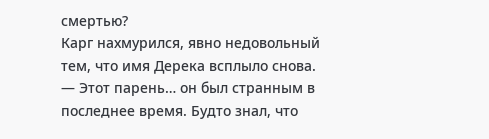смертью?
Карг нахмурился, явно недовольный тем, что имя Дерека всплыло снова.
— Этот парень… он был странным в последнее время. Будто знал, что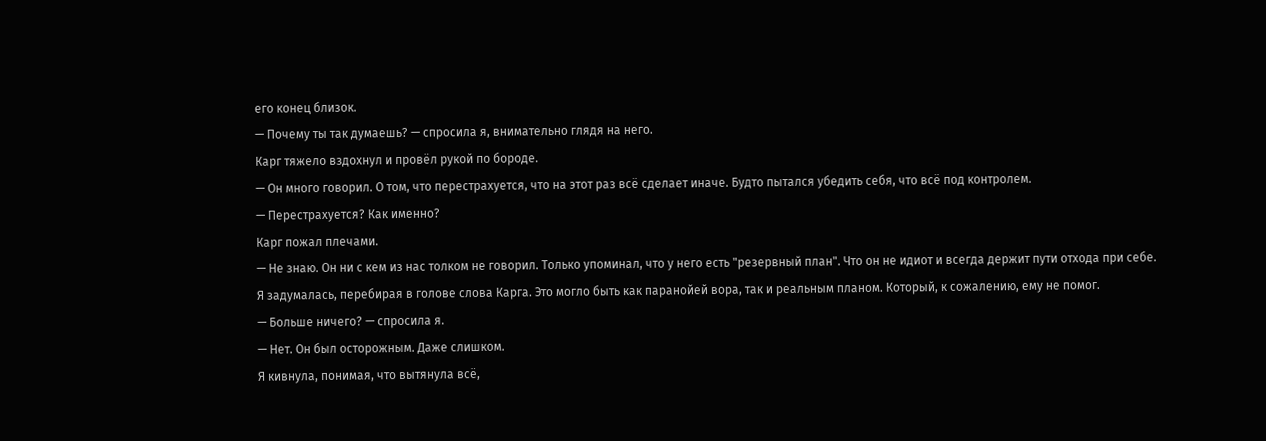его конец близок.
— Почему ты так думаешь? — спросила я, внимательно глядя на него.
Карг тяжело вздохнул и провёл рукой по бороде.
— Он много говорил. О том, что перестрахуется, что на этот раз всё сделает иначе. Будто пытался убедить себя, что всё под контролем.
— Перестрахуется? Как именно?
Карг пожал плечами.
— Не знаю. Он ни с кем из нас толком не говорил. Только упоминал, что у него есть "резервный план". Что он не идиот и всегда держит пути отхода при себе.
Я задумалась, перебирая в голове слова Карга. Это могло быть как паранойей вора, так и реальным планом. Который, к сожалению, ему не помог.
— Больше ничего? — спросила я.
— Нет. Он был осторожным. Даже слишком.
Я кивнула, понимая, что вытянула всё,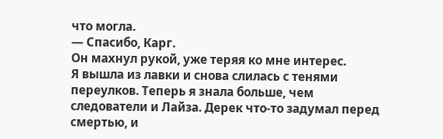что могла.
— Спасибо, Карг.
Он махнул рукой, уже теряя ко мне интерес.
Я вышла из лавки и снова слилась с тенями переулков. Теперь я знала больше, чем следователи и Лайза. Дерек что-то задумал перед смертью, и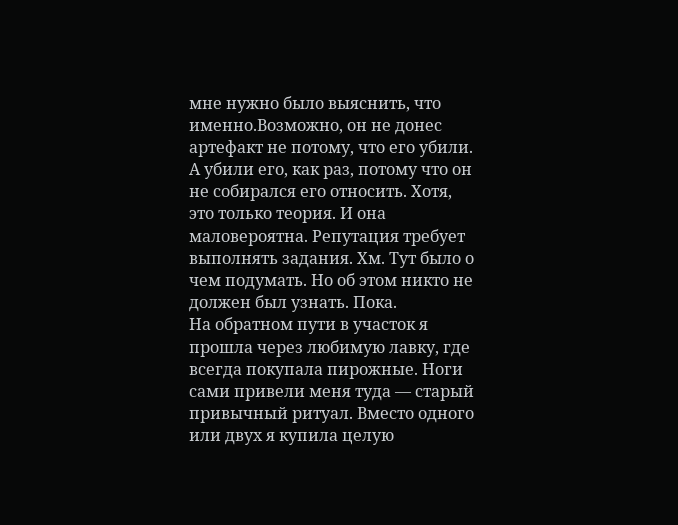мне нужно было выяснить, что именно.Возможно, он не донес артефакт не потому, что его убили. А убили его, как раз, потому что он не собирался его относить. Хотя, это только теория. И она маловероятна. Репутация требует выполнять задания. Хм. Тут было о чем подумать. Но об этом никто не должен был узнать. Пока.
На обратном пути в участок я прошла через любимую лавку, где всегда покупала пирожные. Ноги сами привели меня туда — старый привычный ритуал. Вместо одного или двух я купила целую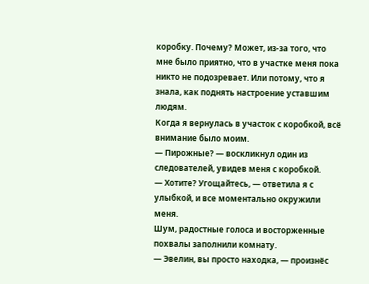коробку. Почему? Может, из-за того, что мне было приятно, что в участке меня пока никто не подозревает. Или потому, что я знала, как поднять настроение уставшим людям.
Когда я вернулась в участок с коробкой, всё внимание было моим.
— Пирожные? — воскликнул один из следователей, увидев меня с коробкой.
— Хотите? Угощайтесь, — ответила я с улыбкой, и все моментально окружили меня.
Шум, радостные голоса и восторженные похвалы заполнили комнату.
— Эвелин, вы просто находка, — произнёс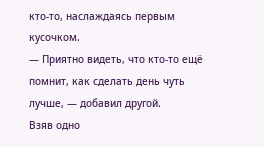кто-то, наслаждаясь первым кусочком.
— Приятно видеть, что кто-то ещё помнит, как сделать день чуть лучше, — добавил другой.
Взяв одно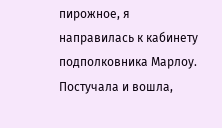пирожное, я направилась к кабинету подполковника Марлоу. Постучала и вошла,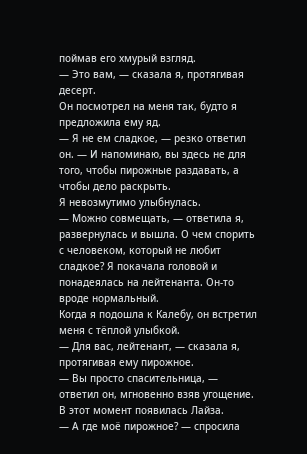поймав его хмурый взгляд.
— Это вам, — сказала я, протягивая десерт.
Он посмотрел на меня так, будто я предложила ему яд.
— Я не ем сладкое, — резко ответил он. — И напоминаю, вы здесь не для того, чтобы пирожные раздавать, а чтобы дело раскрыть.
Я невозмутимо улыбнулась.
— Можно совмещать, — ответила я, развернулась и вышла. О чем спорить с человеком, который не любит сладкое? Я покачала головой и понадеялась на лейтенанта. Он-то вроде нормальный.
Когда я подошла к Калебу, он встретил меня с тёплой улыбкой.
— Для вас, лейтенант, — сказала я, протягивая ему пирожное.
— Вы просто спасительница, — ответил он, мгновенно взяв угощение.
В этот момент появилась Лайза.
— А где моё пирожное? — спросила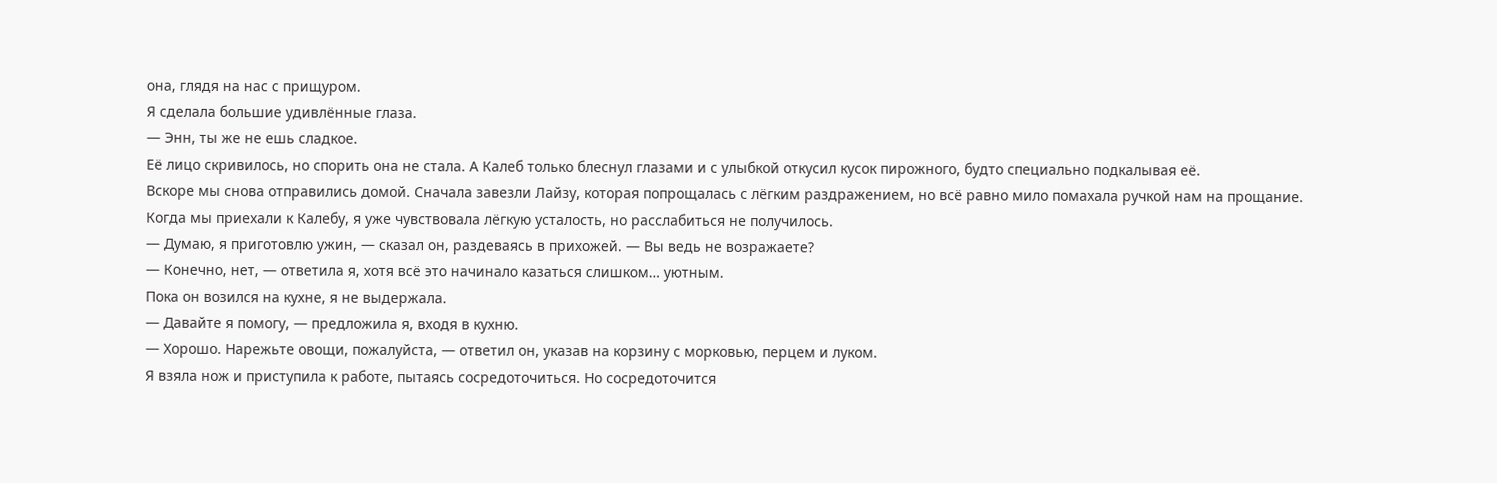она, глядя на нас с прищуром.
Я сделала большие удивлённые глаза.
— Энн, ты же не ешь сладкое.
Её лицо скривилось, но спорить она не стала. А Калеб только блеснул глазами и с улыбкой откусил кусок пирожного, будто специально подкалывая её.
Вскоре мы снова отправились домой. Сначала завезли Лайзу, которая попрощалась с лёгким раздражением, но всё равно мило помахала ручкой нам на прощание.
Когда мы приехали к Калебу, я уже чувствовала лёгкую усталость, но расслабиться не получилось.
— Думаю, я приготовлю ужин, — сказал он, раздеваясь в прихожей. — Вы ведь не возражаете?
— Конечно, нет, — ответила я, хотя всё это начинало казаться слишком… уютным.
Пока он возился на кухне, я не выдержала.
— Давайте я помогу, — предложила я, входя в кухню.
— Хорошо. Нарежьте овощи, пожалуйста, — ответил он, указав на корзину с морковью, перцем и луком.
Я взяла нож и приступила к работе, пытаясь сосредоточиться. Но сосредоточится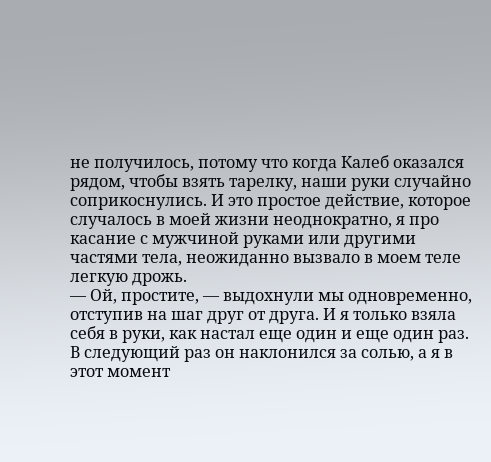не получилось, потому что когда Калеб оказался рядом, чтобы взять тарелку, наши руки случайно соприкоснулись. И это простое действие, которое случалось в моей жизни неоднократно, я про касание с мужчиной руками или другими частями тела, неожиданно вызвало в моем теле легкую дрожь.
— Ой, простите, — выдохнули мы одновременно, отступив на шаг друг от друга. И я только взяла себя в руки, как настал еще один и еще один раз.
В следующий раз он наклонился за солью, а я в этот момент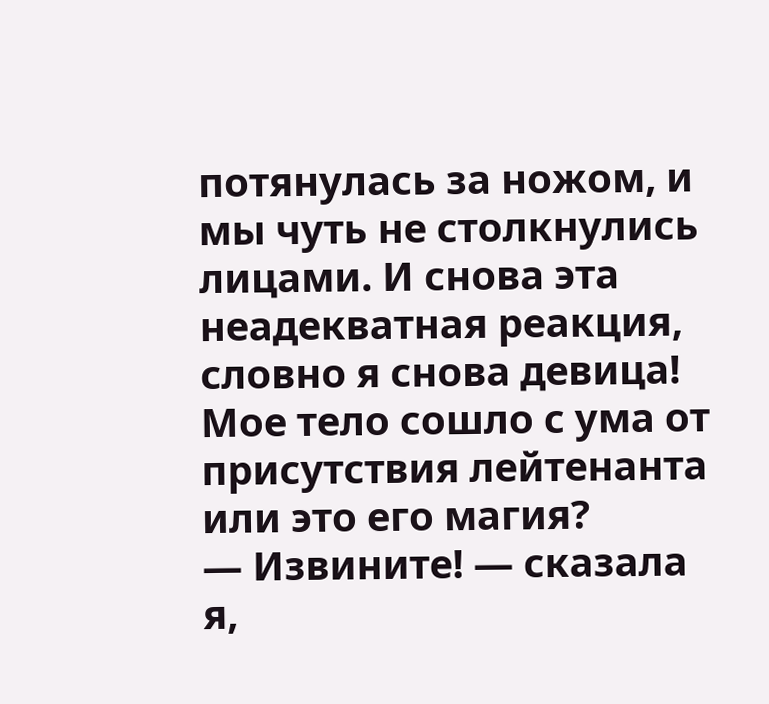потянулась за ножом, и мы чуть не столкнулись лицами. И снова эта неадекватная реакция, словно я снова девица! Мое тело сошло с ума от присутствия лейтенанта или это его магия?
— Извините! — сказала я,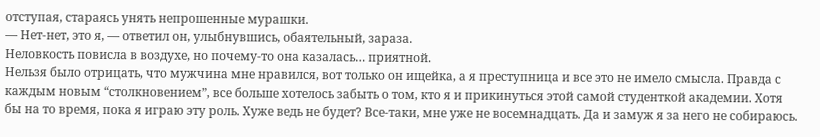отступая, стараясь унять непрошенные мурашки.
— Нет-нет, это я, — ответил он, улыбнувшись, обаятельный, зараза.
Неловкость повисла в воздухе, но почему-то она казалась… приятной.
Нельзя было отрицать, что мужчина мне нравился, вот только он ищейка, а я преступница и все это не имело смысла. Правда с каждым новым “столкновением”, все больше хотелось забыть о том, кто я и прикинуться этой самой студенткой академии. Хотя бы на то время, пока я играю эту роль. Хуже ведь не будет? Все-таки, мне уже не восемнадцать. Да и замуж я за него не собираюсь.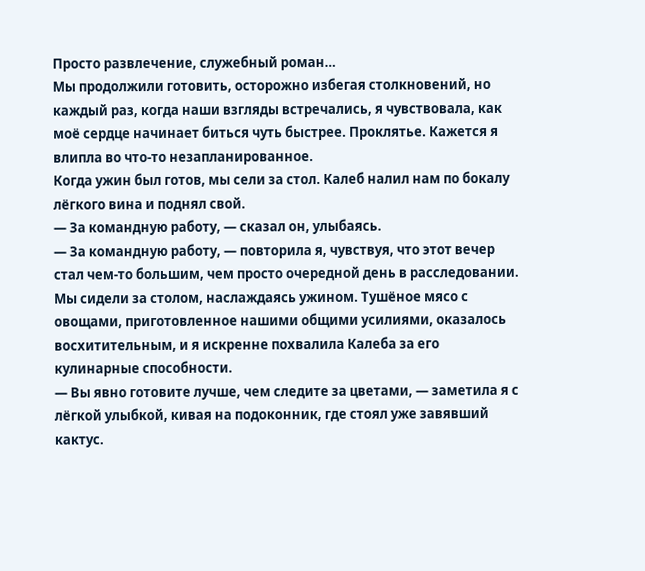Просто развлечение, служебный роман…
Мы продолжили готовить, осторожно избегая столкновений, но каждый раз, когда наши взгляды встречались, я чувствовала, как моё сердце начинает биться чуть быстрее. Проклятье. Кажется я влипла во что-то незапланированное.
Когда ужин был готов, мы сели за стол. Калеб налил нам по бокалу лёгкого вина и поднял свой.
— За командную работу, — сказал он, улыбаясь.
— За командную работу, — повторила я, чувствуя, что этот вечер стал чем-то большим, чем просто очередной день в расследовании.
Мы сидели за столом, наслаждаясь ужином. Тушёное мясо с овощами, приготовленное нашими общими усилиями, оказалось восхитительным, и я искренне похвалила Калеба за его кулинарные способности.
— Вы явно готовите лучше, чем следите за цветами, — заметила я с лёгкой улыбкой, кивая на подоконник, где стоял уже завявший кактус.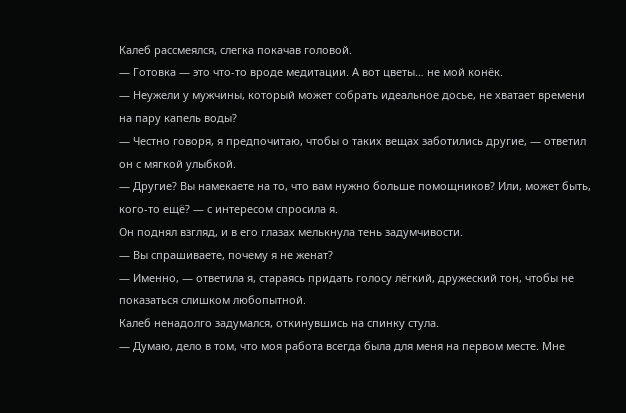Калеб рассмеялся, слегка покачав головой.
— Готовка — это что-то вроде медитации. А вот цветы… не мой конёк.
— Неужели у мужчины, который может собрать идеальное досье, не хватает времени на пару капель воды?
— Честно говоря, я предпочитаю, чтобы о таких вещах заботились другие, — ответил он с мягкой улыбкой.
— Другие? Вы намекаете на то, что вам нужно больше помощников? Или, может быть, кого-то ещё? — с интересом спросила я.
Он поднял взгляд, и в его глазах мелькнула тень задумчивости.
— Вы спрашиваете, почему я не женат?
— Именно, — ответила я, стараясь придать голосу лёгкий, дружеский тон, чтобы не показаться слишком любопытной.
Калеб ненадолго задумался, откинувшись на спинку стула.
— Думаю, дело в том, что моя работа всегда была для меня на первом месте. Мне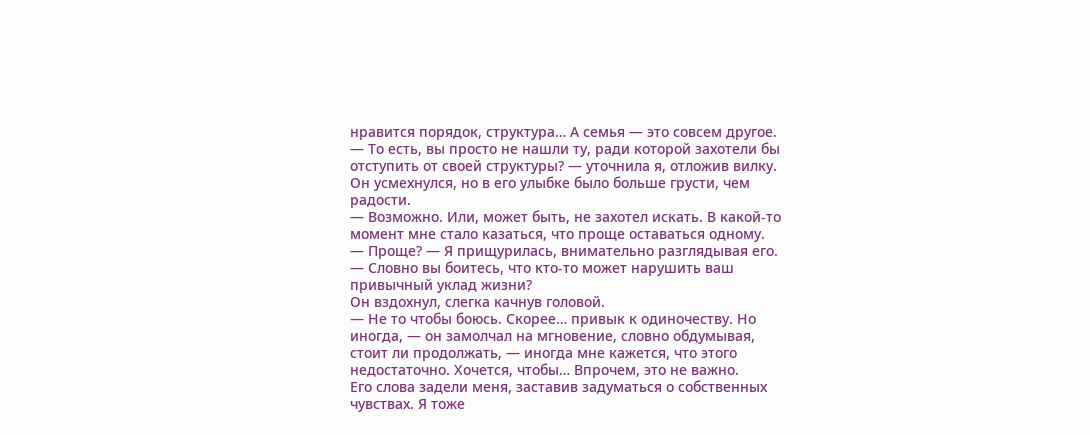нравится порядок, структура… А семья — это совсем другое.
— То есть, вы просто не нашли ту, ради которой захотели бы отступить от своей структуры? — уточнила я, отложив вилку.
Он усмехнулся, но в его улыбке было больше грусти, чем радости.
— Возможно. Или, может быть, не захотел искать. В какой-то момент мне стало казаться, что проще оставаться одному.
— Проще? — Я прищурилась, внимательно разглядывая его. — Словно вы боитесь, что кто-то может нарушить ваш привычный уклад жизни?
Он вздохнул, слегка качнув головой.
— Не то чтобы боюсь. Скорее… привык к одиночеству. Но иногда, — он замолчал на мгновение, словно обдумывая, стоит ли продолжать, — иногда мне кажется, что этого недостаточно. Хочется, чтобы… Впрочем, это не важно.
Его слова задели меня, заставив задуматься о собственных чувствах. Я тоже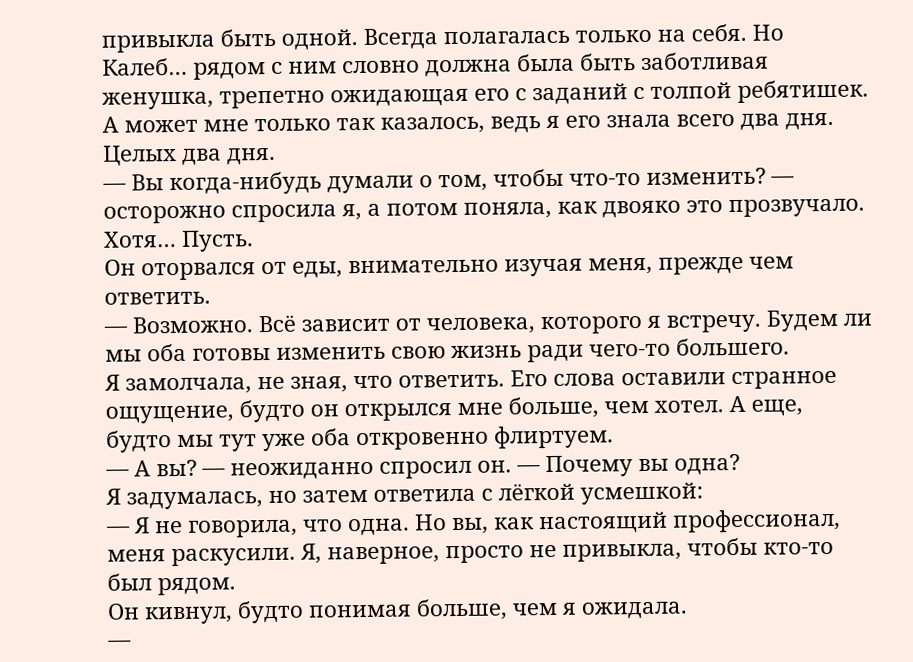привыкла быть одной. Всегда полагалась только на себя. Но Калеб… рядом с ним словно должна была быть заботливая женушка, трепетно ожидающая его с заданий с толпой ребятишек. А может мне только так казалось, ведь я его знала всего два дня. Целых два дня.
— Вы когда-нибудь думали о том, чтобы что-то изменить? — осторожно спросила я, а потом поняла, как двояко это прозвучало. Хотя… Пусть.
Он оторвался от еды, внимательно изучая меня, прежде чем ответить.
— Возможно. Всё зависит от человека, которого я встречу. Будем ли мы оба готовы изменить свою жизнь ради чего-то большего.
Я замолчала, не зная, что ответить. Его слова оставили странное ощущение, будто он открылся мне больше, чем хотел. А еще, будто мы тут уже оба откровенно флиртуем.
— А вы? — неожиданно спросил он. — Почему вы одна?
Я задумалась, но затем ответила с лёгкой усмешкой:
— Я не говорила, что одна. Но вы, как настоящий профессионал, меня раскусили. Я, наверное, просто не привыкла, чтобы кто-то был рядом.
Он кивнул, будто понимая больше, чем я ожидала.
—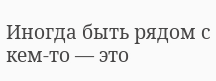Иногда быть рядом с кем-то — это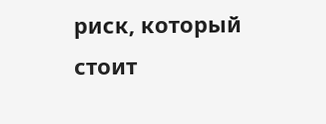риск, который стоит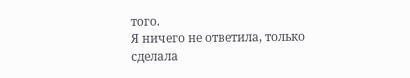того.
Я ничего не ответила, только сделала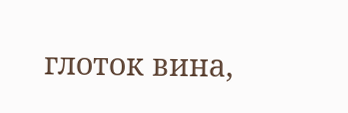глоток вина,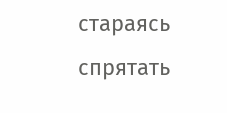стараясь спрятать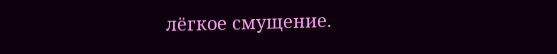лёгкое смущение.